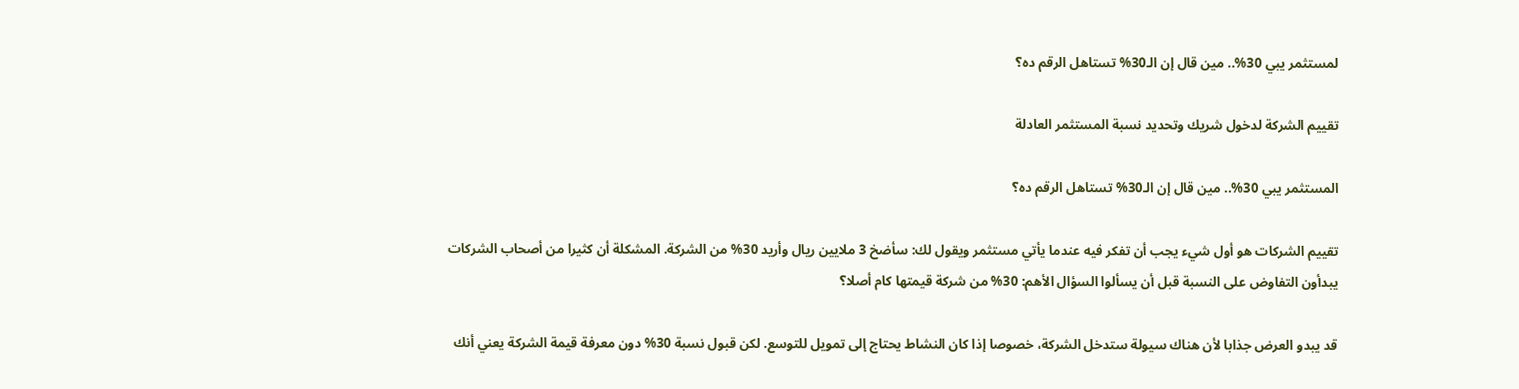لمستثمر يبي 30%.. مين قال إن الـ30% تستاهل الرقم ده؟

تقييم الشركة لدخول شريك وتحديد نسبة المستثمر العادلة

المستثمر يبي 30%.. مين قال إن الـ30% تستاهل الرقم ده؟

تقييم الشركات هو أول شيء يجب أن تفكر فيه عندما يأتي مستثمر ويقول لك: سأضخ 3 ملايين ريال وأريد 30% من الشركة. المشكلة أن كثيرا من أصحاب الشركات يبدأون التفاوض على النسبة قبل أن يسألوا السؤال الأهم: 30% من شركة قيمتها كام أصلا؟

قد يبدو العرض جذابا لأن هناك سيولة ستدخل الشركة، خصوصا إذا كان النشاط يحتاج إلى تمويل للتوسع. لكن قبول نسبة 30% دون معرفة قيمة الشركة يعني أنك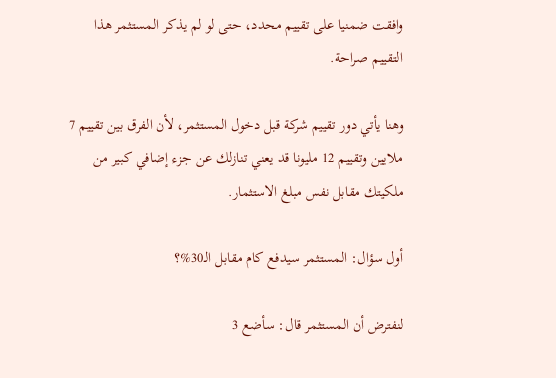وافقت ضمنيا على تقييم محدد، حتى لو لم يذكر المستثمر هذا التقييم صراحة.

وهنا يأتي دور تقييم شركة قبل دخول المستثمر، لأن الفرق بين تقييم 7 ملايين وتقييم 12 مليونا قد يعني تنازلك عن جزء إضافي كبير من ملكيتك مقابل نفس مبلغ الاستثمار.

أول سؤال: المستثمر سيدفع كام مقابل الـ30%؟

لنفترض أن المستثمر قال: سأضع 3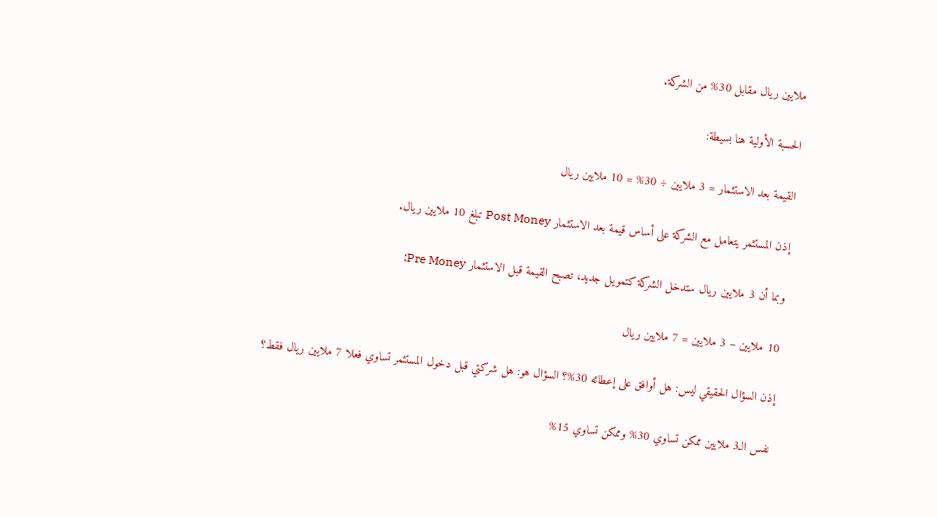ملايين ريال مقابل 30% من الشركة.

الحسبة الأولية هنا بسيطة:

القيمة بعد الاستثمار = 3 ملايين ÷ 30% = 10 ملايين ريال

إذن المستثمر يتعامل مع الشركة على أساس قيمة بعد الاستثمار Post Money تبلغ 10 ملايين ريال.

وبما أن 3 ملايين ريال ستدخل الشركة كتمويل جديد، تصبح القيمة قبل الاستثمار Pre Money:

10 ملايين – 3 ملايين = 7 ملايين ريال

إذن السؤال الحقيقي ليس: هل أوافق على إعطائه 30%؟ السؤال هو: هل شركتي قبل دخول المستثمر تساوي فعلا 7 ملايين ريال فقط؟

نفس الـ3 ملايين ممكن تساوي 30% وممكن تساوي 15%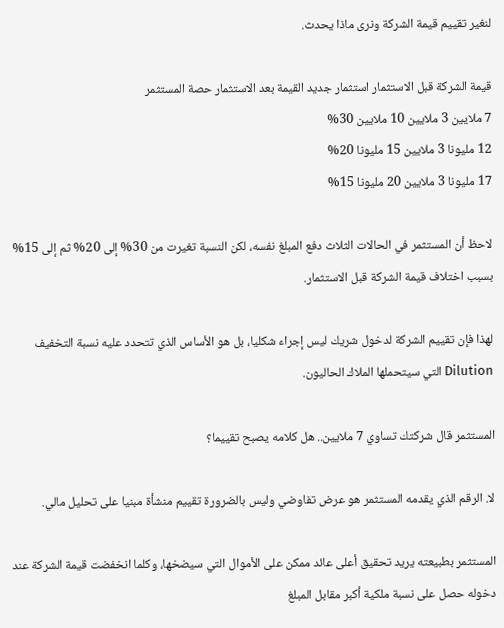لنغير تقييم قيمة الشركة ونرى ماذا يحدث.

قيمة الشركة قبل الاستثمار استثمار جديد القيمة بعد الاستثمار حصة المستثمر
7 ملايين 3 ملايين 10 ملايين 30%
12 مليونا 3 ملايين 15 مليونا 20%
17 مليونا 3 ملايين 20 مليونا 15%

لاحظ أن المستثمر في الحالات الثلاث دفع المبلغ نفسه، لكن النسبة تغيرت من 30% إلى 20% ثم إلى 15% بسبب اختلاف قيمة الشركة قبل الاستثمار.

لهذا فإن تقييم الشركة لدخول شريك ليس إجراء شكليا، بل هو الأساس الذي تتحدد عليه نسبة التخفيف Dilution التي سيتحملها الملاك الحاليون.

المستثمر قال شركتك تساوي 7 ملايين.. هل كلامه يصبح تقييما؟

لا. الرقم الذي يقدمه المستثمر هو عرض تفاوضي وليس بالضرورة تقييم منشأة مبنيا على تحليل مالي.

المستثمر بطبيعته يريد تحقيق أعلى عائد ممكن على الأموال التي سيضخها، وكلما انخفضت قيمة الشركة عند دخوله حصل على نسبة ملكية أكبر مقابل المبلغ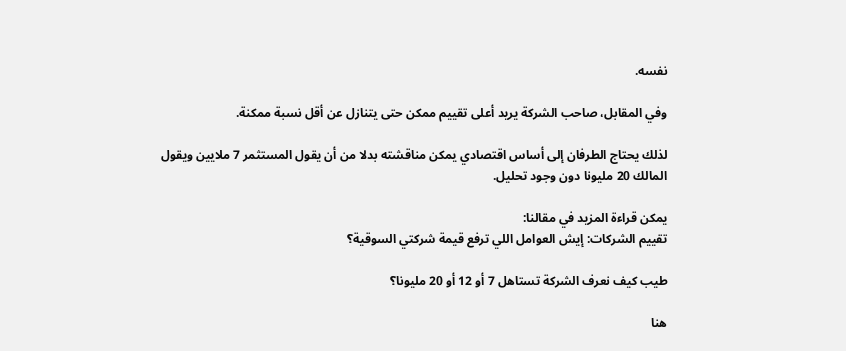نفسه.

وفي المقابل، صاحب الشركة يريد أعلى تقييم ممكن حتى يتنازل عن أقل نسبة ممكنة.

لذلك يحتاج الطرفان إلى أساس اقتصادي يمكن مناقشته بدلا من أن يقول المستثمر 7 ملايين ويقول المالك 20 مليونا دون وجود تحليل.

يمكن قراءة المزيد في مقالنا:
تقييم الشركات: إيش العوامل اللي ترفع قيمة شركتي السوقية؟

طيب كيف نعرف الشركة تستاهل 7 أو 12 أو 20 مليونا؟

هنا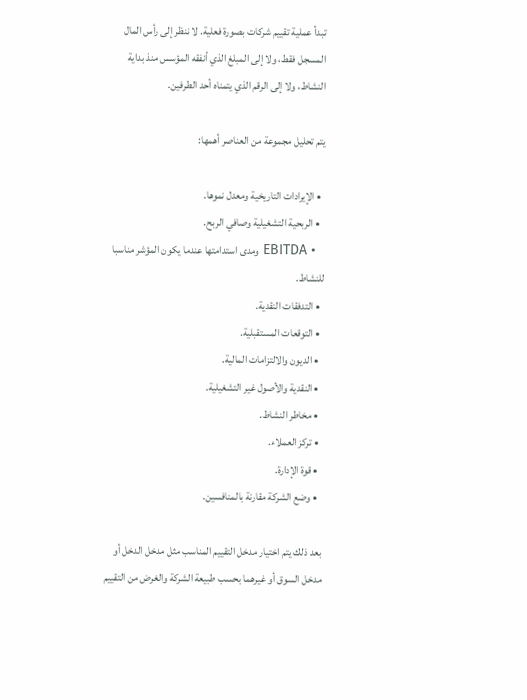تبدأ عملية تقييم شركات بصورة فعلية. لا ننظر إلى رأس المال المسجل فقط، ولا إلى المبلغ الذي أنفقه المؤسس منذ بداية النشاط، ولا إلى الرقم الذي يتمناه أحد الطرفين.

يتم تحليل مجموعة من العناصر أهمها:

  • الإيرادات التاريخية ومعدل نموها.
  • الربحية التشغيلية وصافي الربح.
  • EBITDA ومدى استدامتها عندما يكون المؤشر مناسبا للنشاط.
  • التدفقات النقدية.
  • التوقعات المستقبلية.
  • الديون والالتزامات المالية.
  • النقدية والأصول غير التشغيلية.
  • مخاطر النشاط.
  • تركز العملاء.
  • قوة الإدارة.
  • وضع الشركة مقارنة بالمنافسين.

بعد ذلك يتم اختيار مدخل التقييم المناسب مثل مدخل الدخل أو مدخل السوق أو غيرهما بحسب طبيعة الشركة والغرض من التقييم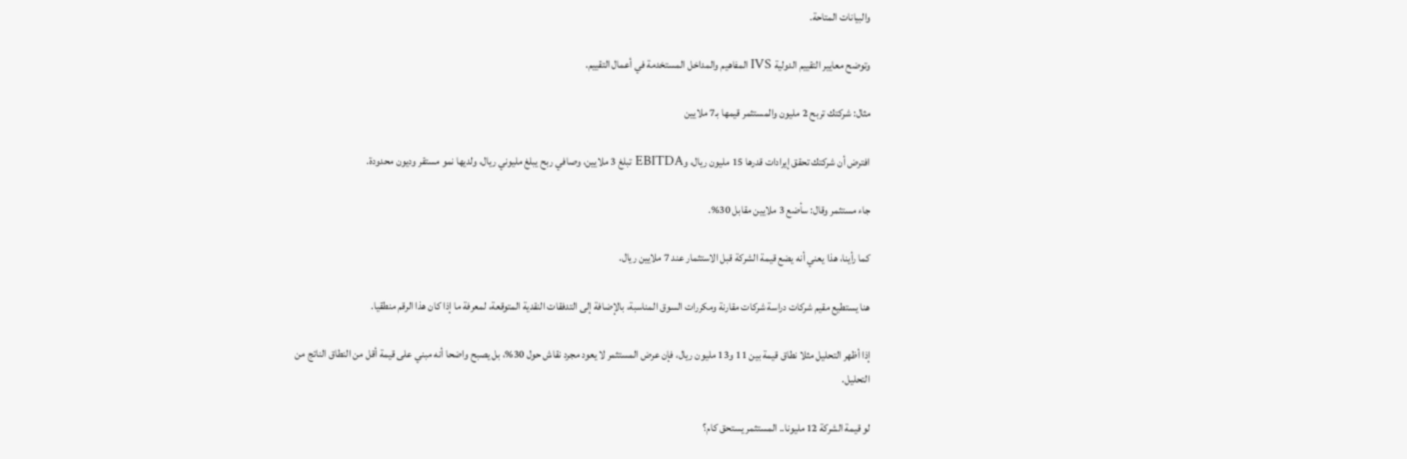والبيانات المتاحة.

وتوضح معايير التقييم الدولية IVS المفاهيم والمداخل المستخدمة في أعمال التقييم.

مثال: شركتك تربح 2 مليون والمستثمر قيمها بـ7 ملايين

افترض أن شركتك تحقق إيرادات قدرها 15 مليون ريال، وEBITDA تبلغ 3 ملايين، وصافي ربح يبلغ مليوني ريال، ولديها نمو مستقر وديون محدودة.

جاء مستثمر وقال: سأضع 3 ملايين مقابل 30%.

كما رأينا، هذا يعني أنه يضع قيمة الشركة قبل الاستثمار عند 7 ملايين ريال.

هنا يستطيع مقيم شركات دراسة شركات مقارنة ومكررات السوق المناسبة، بالإضافة إلى التدفقات النقدية المتوقعة، لمعرفة ما إذا كان هذا الرقم منطقيا.

إذا أظهر التحليل مثلا نطاق قيمة بين 11 و13 مليون ريال، فإن عرض المستثمر لا يعود مجرد نقاش حول 30%، بل يصبح واضحا أنه مبني على قيمة أقل من النطاق الناتج من التحليل.

لو قيمة الشركة 12 مليونا.. المستثمر يستحق كام؟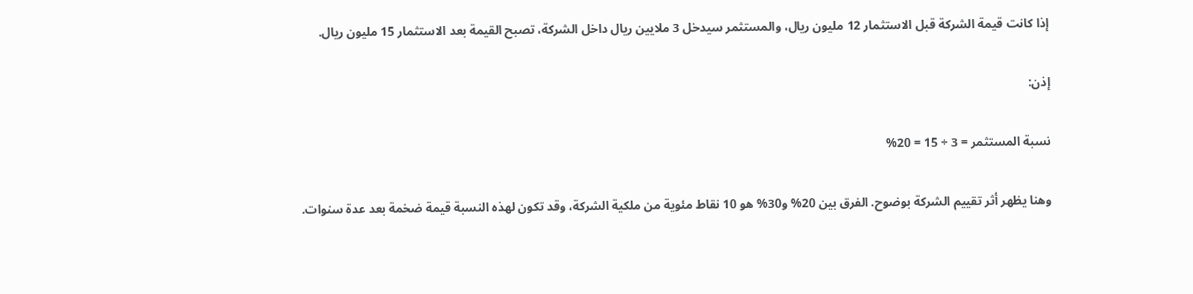إذا كانت قيمة الشركة قبل الاستثمار 12 مليون ريال، والمستثمر سيدخل 3 ملايين ريال داخل الشركة، تصبح القيمة بعد الاستثمار 15 مليون ريال.

إذن:

نسبة المستثمر = 3 ÷ 15 = 20%

وهنا يظهر أثر تقييم الشركة بوضوح. الفرق بين 20% و30% هو 10 نقاط مئوية من ملكية الشركة، وقد تكون لهذه النسبة قيمة ضخمة بعد عدة سنوات.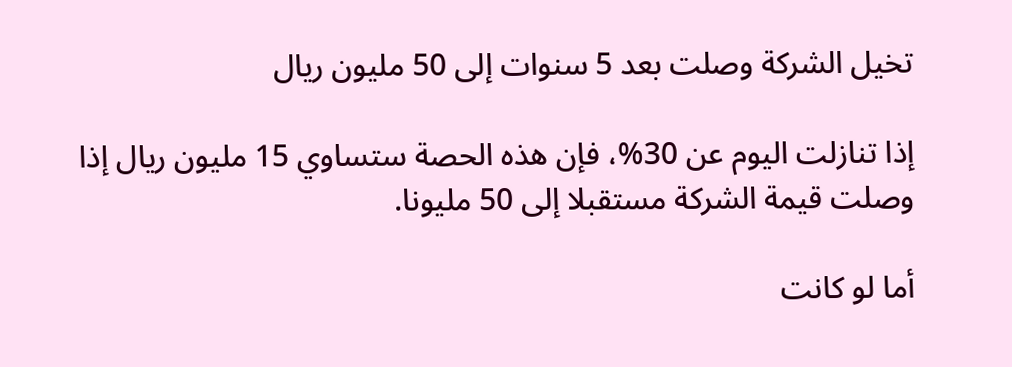تخيل الشركة وصلت بعد 5 سنوات إلى 50 مليون ريال

إذا تنازلت اليوم عن 30%، فإن هذه الحصة ستساوي 15 مليون ريال إذا وصلت قيمة الشركة مستقبلا إلى 50 مليونا.

أما لو كانت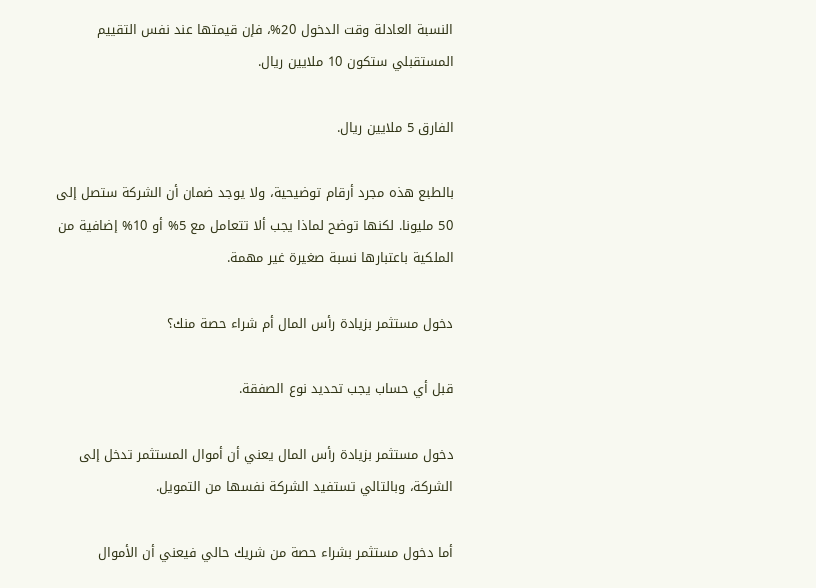النسبة العادلة وقت الدخول 20%، فإن قيمتها عند نفس التقييم المستقبلي ستكون 10 ملايين ريال.

الفارق 5 ملايين ريال.

بالطبع هذه مجرد أرقام توضيحية، ولا يوجد ضمان أن الشركة ستصل إلى 50 مليونا. لكنها توضح لماذا يجب ألا تتعامل مع 5% أو 10% إضافية من الملكية باعتبارها نسبة صغيرة غير مهمة.

دخول مستثمر بزيادة رأس المال أم شراء حصة منك؟

قبل أي حساب يجب تحديد نوع الصفقة.

دخول مستثمر بزيادة رأس المال يعني أن أموال المستثمر تدخل إلى الشركة، وبالتالي تستفيد الشركة نفسها من التمويل.

أما دخول مستثمر بشراء حصة من شريك حالي فيعني أن الأموال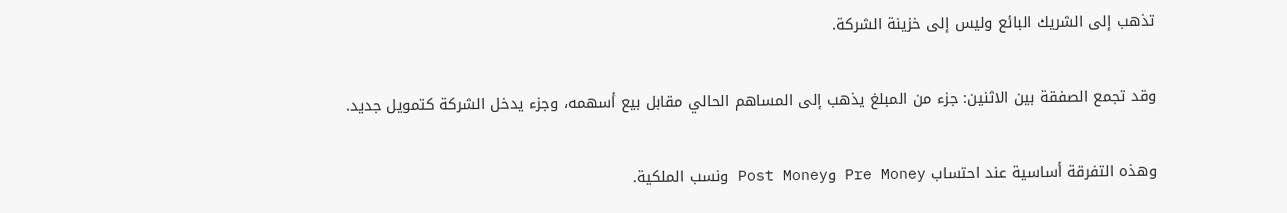تذهب إلى الشريك البائع وليس إلى خزينة الشركة.

وقد تجمع الصفقة بين الاثنين: جزء من المبلغ يذهب إلى المساهم الحالي مقابل بيع أسهمه، وجزء يدخل الشركة كتمويل جديد.

وهذه التفرقة أساسية عند احتساب Pre Money وPost Money ونسب الملكية.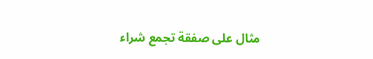مثال على صفقة تجمع شراء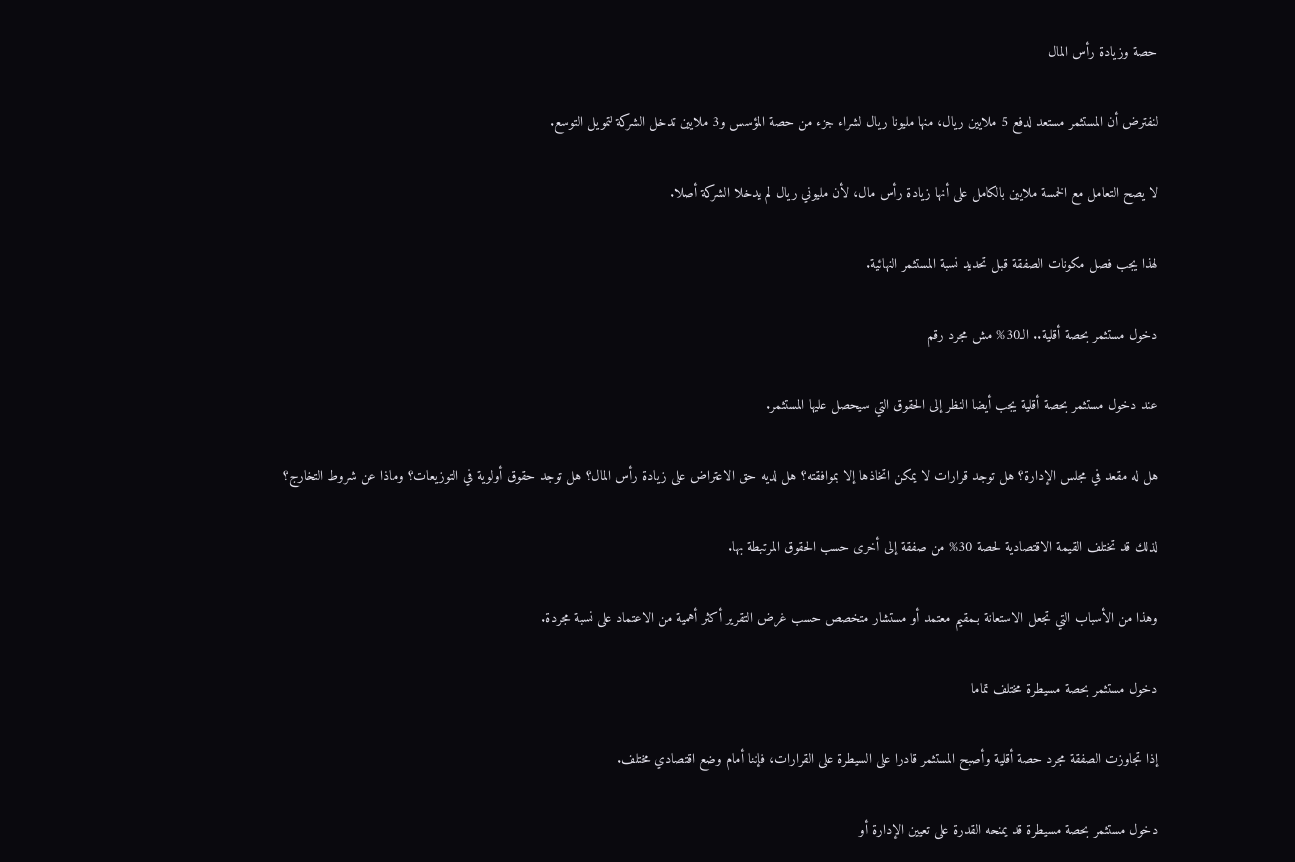حصة وزيادة رأس المال

لنفترض أن المستثمر مستعد لدفع 5 ملايين ريال، منها مليونا ريال لشراء جزء من حصة المؤسس و3 ملايين تدخل الشركة لتمويل التوسع.

لا يصح التعامل مع الخمسة ملايين بالكامل على أنها زيادة رأس مال، لأن مليوني ريال لم يدخلا الشركة أصلا.

لهذا يجب فصل مكونات الصفقة قبل تحديد نسبة المستثمر النهائية.

دخول مستثمر بحصة أقلية.. الـ30% مش مجرد رقم

عند دخول مستثمر بحصة أقلية يجب أيضا النظر إلى الحقوق التي سيحصل عليها المستثمر.

هل له مقعد في مجلس الإدارة؟ هل توجد قرارات لا يمكن اتخاذها إلا بموافقته؟ هل لديه حق الاعتراض على زيادة رأس المال؟ هل توجد حقوق أولوية في التوزيعات؟ وماذا عن شروط التخارج؟

لذلك قد تختلف القيمة الاقتصادية لحصة 30% من صفقة إلى أخرى حسب الحقوق المرتبطة بها.

وهذا من الأسباب التي تجعل الاستعانة بـمقيم معتمد أو مستشار متخصص حسب غرض التقرير أكثر أهمية من الاعتماد على نسبة مجردة.

دخول مستثمر بحصة مسيطرة مختلف تماما

إذا تجاوزت الصفقة مجرد حصة أقلية وأصبح المستثمر قادرا على السيطرة على القرارات، فإننا أمام وضع اقتصادي مختلف.

دخول مستثمر بحصة مسيطرة قد يمنحه القدرة على تعيين الإدارة أو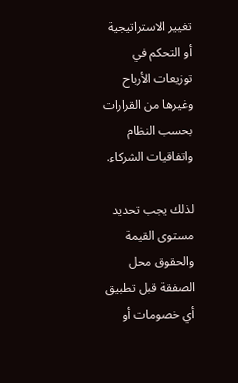تغيير الاستراتيجية أو التحكم في توزيعات الأرباح وغيرها من القرارات بحسب النظام واتفاقيات الشركاء.

لذلك يجب تحديد مستوى القيمة والحقوق محل الصفقة قبل تطبيق أي خصومات أو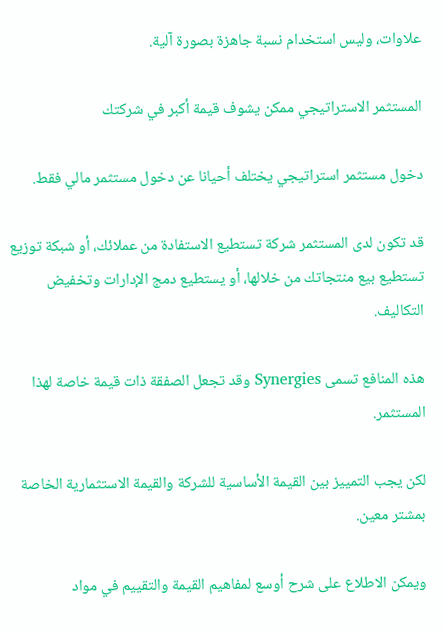علاوات، وليس استخدام نسبة جاهزة بصورة آلية.

المستثمر الاستراتيجي ممكن يشوف قيمة أكبر في شركتك

دخول مستثمر استراتيجي يختلف أحيانا عن دخول مستثمر مالي فقط.

قد تكون لدى المستثمر شركة تستطيع الاستفادة من عملائك، أو شبكة توزيع تستطيع بيع منتجاتك من خلالها، أو يستطيع دمج الإدارات وتخفيض التكاليف.

هذه المنافع تسمى Synergies وقد تجعل الصفقة ذات قيمة خاصة لهذا المستثمر.

لكن يجب التمييز بين القيمة الأساسية للشركة والقيمة الاستثمارية الخاصة بمشتر معين.

ويمكن الاطلاع على شرح أوسع لمفاهيم القيمة والتقييم في مواد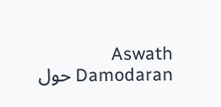Aswath Damodaran حول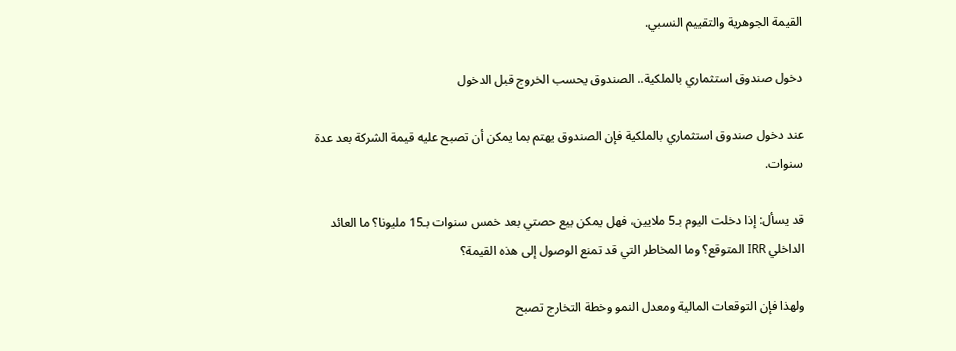القيمة الجوهرية والتقييم النسبي.

دخول صندوق استثماري بالملكية.. الصندوق يحسب الخروج قبل الدخول

عند دخول صندوق استثماري بالملكية فإن الصندوق يهتم بما يمكن أن تصبح عليه قيمة الشركة بعد عدة سنوات.

قد يسأل: إذا دخلت اليوم بـ5 ملايين، فهل يمكن بيع حصتي بعد خمس سنوات بـ15 مليونا؟ ما العائد الداخلي IRR المتوقع؟ وما المخاطر التي قد تمنع الوصول إلى هذه القيمة؟

ولهذا فإن التوقعات المالية ومعدل النمو وخطة التخارج تصبح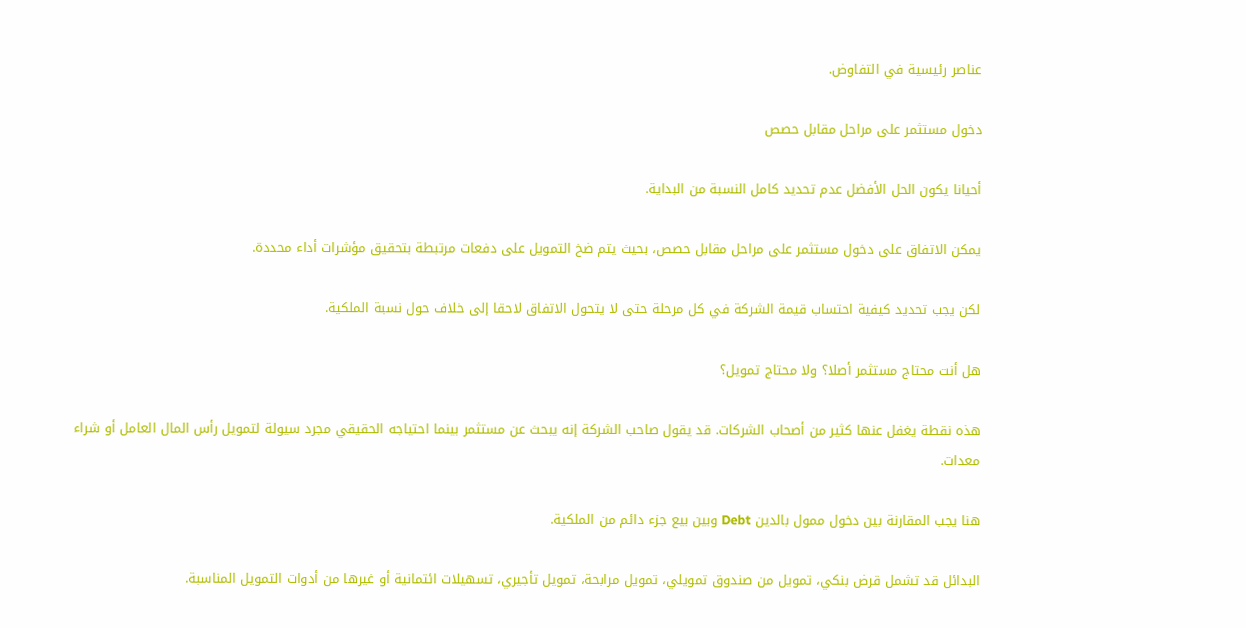عناصر رئيسية في التفاوض.

دخول مستثمر على مراحل مقابل حصص

أحيانا يكون الحل الأفضل عدم تحديد كامل النسبة من البداية.

يمكن الاتفاق على دخول مستثمر على مراحل مقابل حصص، بحيث يتم ضخ التمويل على دفعات مرتبطة بتحقيق مؤشرات أداء محددة.

لكن يجب تحديد كيفية احتساب قيمة الشركة في كل مرحلة حتى لا يتحول الاتفاق لاحقا إلى خلاف حول نسبة الملكية.

هل أنت محتاج مستثمر أصلا؟ ولا محتاج تمويل؟

هذه نقطة يغفل عنها كثير من أصحاب الشركات. قد يقول صاحب الشركة إنه يبحث عن مستثمر بينما احتياجه الحقيقي مجرد سيولة لتمويل رأس المال العامل أو شراء معدات.

هنا يجب المقارنة بين دخول ممول بالدين Debt وبين بيع جزء دائم من الملكية.

البدائل قد تشمل قرض بنكي، تمويل من صندوق تمويلي، تمويل مرابحة، تمويل تأجيري، تسهيلات ائتمانية أو غيرها من أدوات التمويل المناسبة.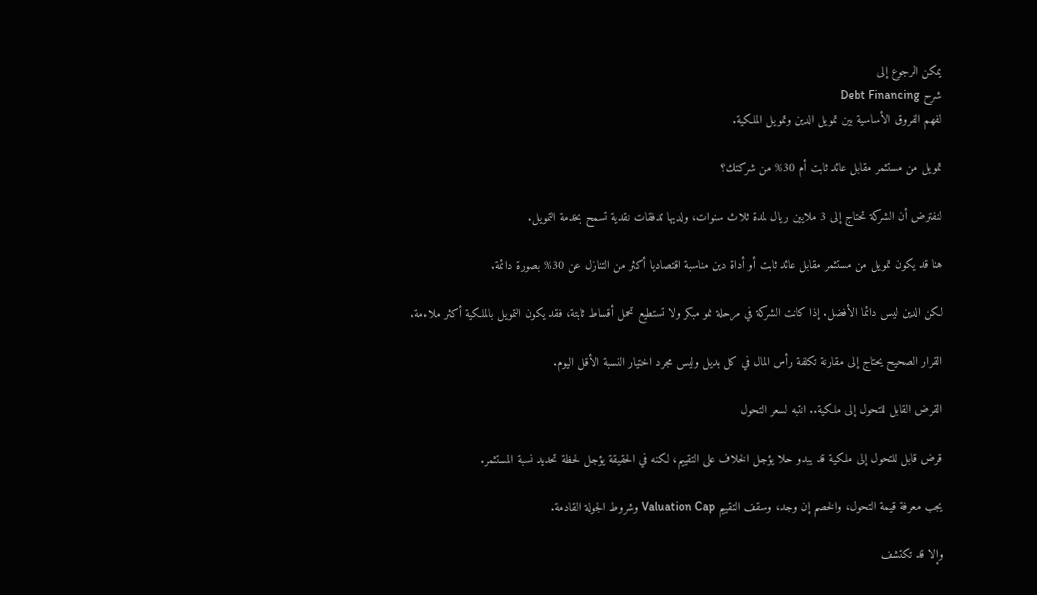يمكن الرجوع إلى
شرح Debt Financing
لفهم الفروق الأساسية بين تمويل الدين وتمويل الملكية.

تمويل من مستثمر مقابل عائد ثابت أم 30% من شركتك؟

لنفترض أن الشركة تحتاج إلى 3 ملايين ريال لمدة ثلاث سنوات، ولديها تدفقات نقدية تسمح بخدمة التمويل.

هنا قد يكون تمويل من مستثمر مقابل عائد ثابت أو أداة دين مناسبة اقتصاديا أكثر من التنازل عن 30% بصورة دائمة.

لكن الدين ليس دائما الأفضل. إذا كانت الشركة في مرحلة نمو مبكر ولا تستطيع تحمل أقساط ثابتة، فقد يكون التمويل بالملكية أكثر ملاءمة.

القرار الصحيح يحتاج إلى مقارنة تكلفة رأس المال في كل بديل وليس مجرد اختيار النسبة الأقل اليوم.

القرض القابل للتحول إلى ملكية.. انتبه لسعر التحول

قرض قابل للتحول إلى ملكية قد يبدو حلا يؤجل الخلاف على التقييم، لكنه في الحقيقة يؤجل لحظة تحديد نسبة المستثمر.

يجب معرفة قيمة التحول، والخصم إن وجد، وسقف التقييم Valuation Cap وشروط الجولة القادمة.

وإلا قد تكتشف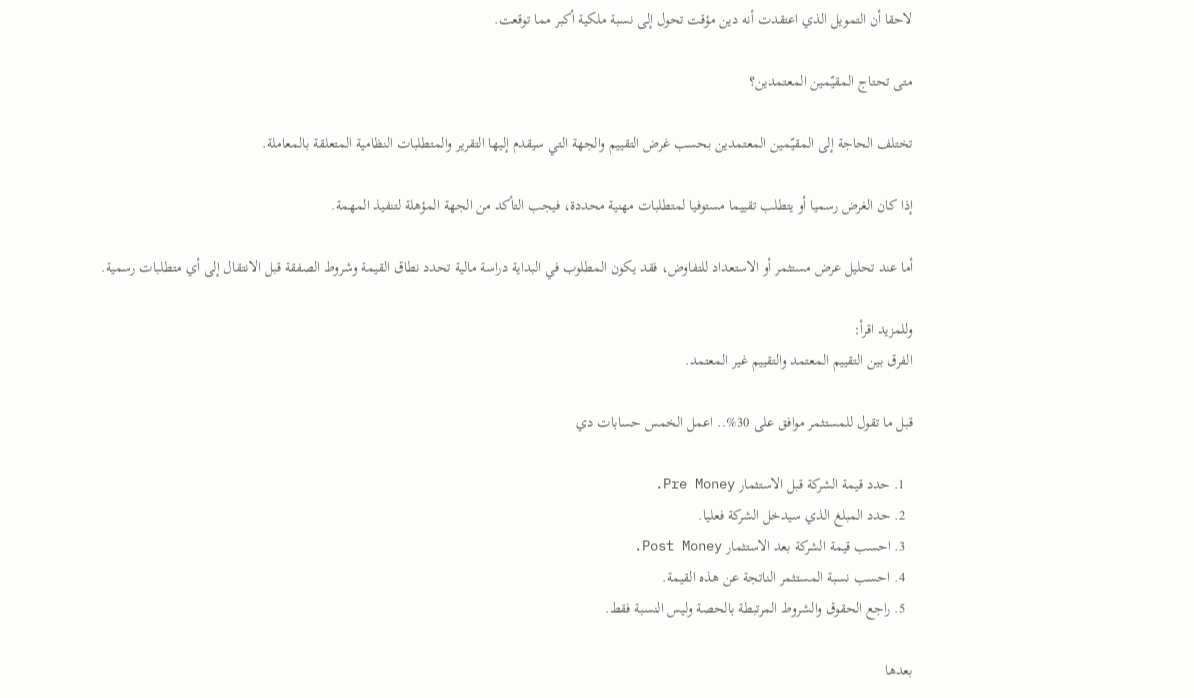لاحقا أن التمويل الذي اعتقدت أنه دين مؤقت تحول إلى نسبة ملكية أكبر مما توقعت.

متى تحتاج المقيّمين المعتمدين؟

تختلف الحاجة إلى المقيّمين المعتمدين بحسب غرض التقييم والجهة التي سيقدم إليها التقرير والمتطلبات النظامية المتعلقة بالمعاملة.

إذا كان الغرض رسميا أو يتطلب تقييما مستوفيا لمتطلبات مهنية محددة، فيجب التأكد من الجهة المؤهلة لتنفيذ المهمة.

أما عند تحليل عرض مستثمر أو الاستعداد للتفاوض، فقد يكون المطلوب في البداية دراسة مالية تحدد نطاق القيمة وشروط الصفقة قبل الانتقال إلى أي متطلبات رسمية.

وللمزيد اقرأ:
الفرق بين التقييم المعتمد والتقييم غير المعتمد.

قبل ما تقول للمستثمر موافق على 30%.. اعمل الخمس حسابات دي

  1. حدد قيمة الشركة قبل الاستثمار Pre Money.
  2. حدد المبلغ الذي سيدخل الشركة فعليا.
  3. احسب قيمة الشركة بعد الاستثمار Post Money.
  4. احسب نسبة المستثمر الناتجة عن هذه القيمة.
  5. راجع الحقوق والشروط المرتبطة بالحصة وليس النسبة فقط.

بعدها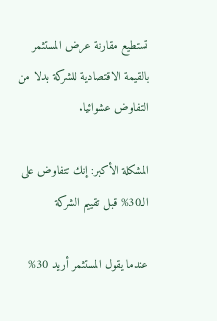تستطيع مقارنة عرض المستثمر بالقيمة الاقتصادية للشركة بدلا من التفاوض عشوائيا.

المشكلة الأكبر: إنك تتفاوض على الـ30% قبل تقييم الشركة

عندما يقول المستثمر أريد 30%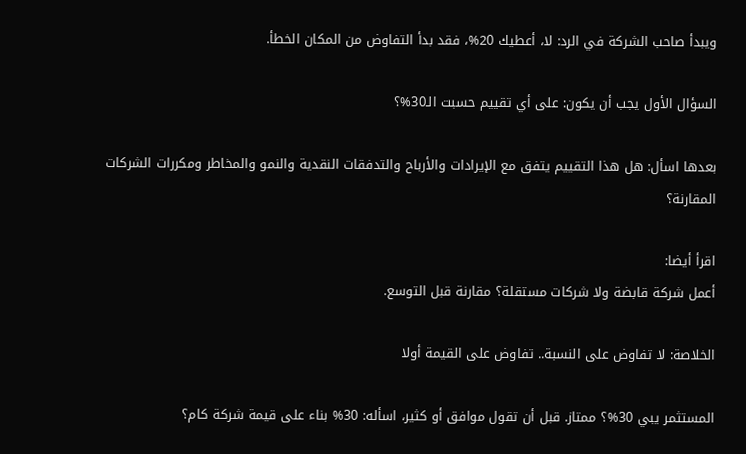ويبدأ صاحب الشركة في الرد: لا، أعطيك 20%، فقد بدأ التفاوض من المكان الخطأ.

السؤال الأول يجب أن يكون: على أي تقييم حسبت الـ30%؟

بعدها اسأل: هل هذا التقييم يتفق مع الإيرادات والأرباح والتدفقات النقدية والنمو والمخاطر ومكررات الشركات المقارنة؟

اقرأ أيضا:
أعمل شركة قابضة ولا شركات مستقلة؟ مقارنة قبل التوسع.

الخلاصة: لا تفاوض على النسبة.. تفاوض على القيمة أولا

المستثمر يبي 30%؟ ممتاز. قبل أن تقول موافق أو كثير، اسأله: 30% بناء على قيمة شركة كام؟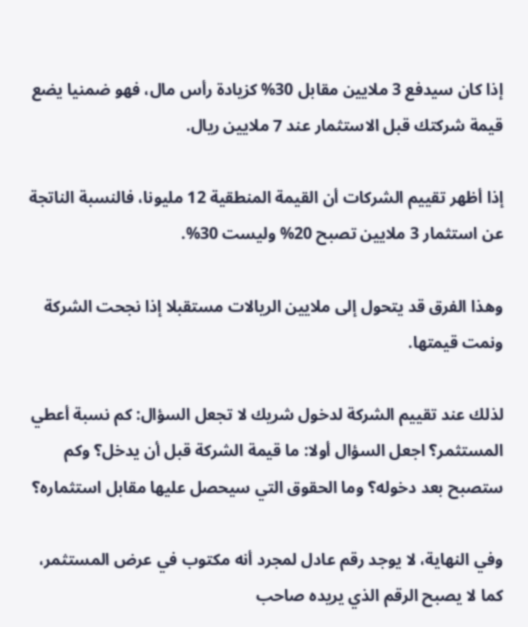إذا كان سيدفع 3 ملايين مقابل 30% كزيادة رأس مال، فهو ضمنيا يضع قيمة شركتك قبل الاستثمار عند 7 ملايين ريال.

إذا أظهر تقييم الشركات أن القيمة المنطقية 12 مليونا، فالنسبة الناتجة عن استثمار 3 ملايين تصبح 20% وليست 30%.

وهذا الفرق قد يتحول إلى ملايين الريالات مستقبلا إذا نجحت الشركة ونمت قيمتها.

لذلك عند تقييم الشركة لدخول شريك لا تجعل السؤال: كم نسبة أعطي المستثمر؟ اجعل السؤال أولا: ما قيمة الشركة قبل أن يدخل؟ وكم ستصبح بعد دخوله؟ وما الحقوق التي سيحصل عليها مقابل استثماره؟

وفي النهاية، لا يوجد رقم عادل لمجرد أنه مكتوب في عرض المستثمر، كما لا يصبح الرقم الذي يريده صاحب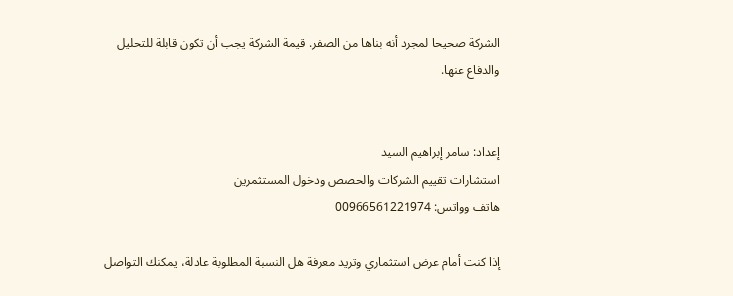الشركة صحيحا لمجرد أنه بناها من الصفر. قيمة الشركة يجب أن تكون قابلة للتحليل والدفاع عنها.


إعداد: سامر إبراهيم السيد
استشارات تقييم الشركات والحصص ودخول المستثمرين
هاتف وواتس: 00966561221974

إذا كنت أمام عرض استثماري وتريد معرفة هل النسبة المطلوبة عادلة، يمكنك التواصل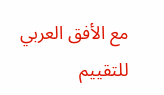مع الأفق العربي للتقييم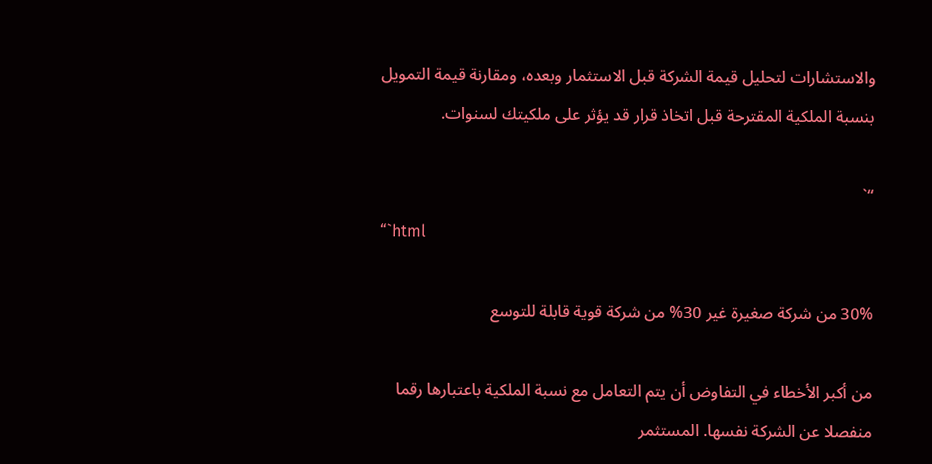والاستشارات لتحليل قيمة الشركة قبل الاستثمار وبعده، ومقارنة قيمة التمويل بنسبة الملكية المقترحة قبل اتخاذ قرار قد يؤثر على ملكيتك لسنوات.

“`
“`html

30% من شركة صغيرة غير 30% من شركة قوية قابلة للتوسع

من أكبر الأخطاء في التفاوض أن يتم التعامل مع نسبة الملكية باعتبارها رقما منفصلا عن الشركة نفسها. المستثمر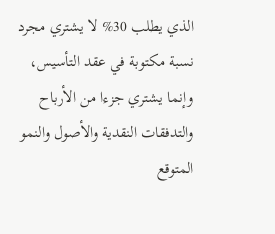الذي يطلب 30% لا يشتري مجرد نسبة مكتوبة في عقد التأسيس، وإنما يشتري جزءا من الأرباح والتدفقات النقدية والأصول والنمو المتوقع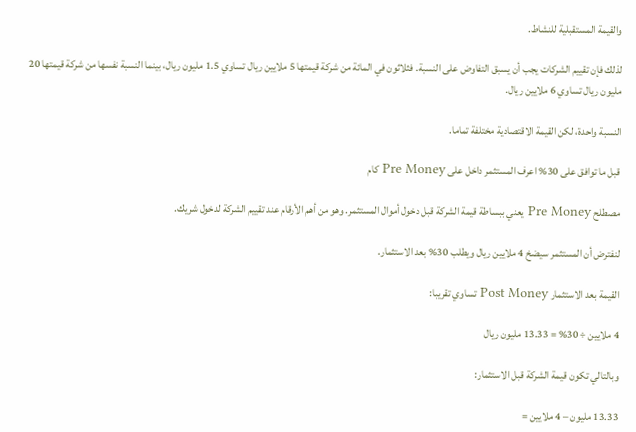والقيمة المستقبلية للنشاط.

لذلك فإن تقييم الشركات يجب أن يسبق التفاوض على النسبة. فثلاثون في المائة من شركة قيمتها 5 ملايين ريال تساوي 1.5 مليون ريال، بينما النسبة نفسها من شركة قيمتها 20 مليون ريال تساوي 6 ملايين ريال.

النسبة واحدة، لكن القيمة الاقتصادية مختلفة تماما.

قبل ما توافق على 30% اعرف المستثمر داخل على Pre Money كام

مصطلح Pre Money يعني ببساطة قيمة الشركة قبل دخول أموال المستثمر. وهو من أهم الأرقام عند تقييم الشركة لدخول شريك.

لنفترض أن المستثمر سيضخ 4 ملايين ريال ويطلب 30% بعد الاستثمار.

القيمة بعد الاستثمار Post Money تساوي تقريبا:

4 ملايين ÷ 30% = 13.33 مليون ريال

وبالتالي تكون قيمة الشركة قبل الاستثمار:

13.33 مليون – 4 ملايين =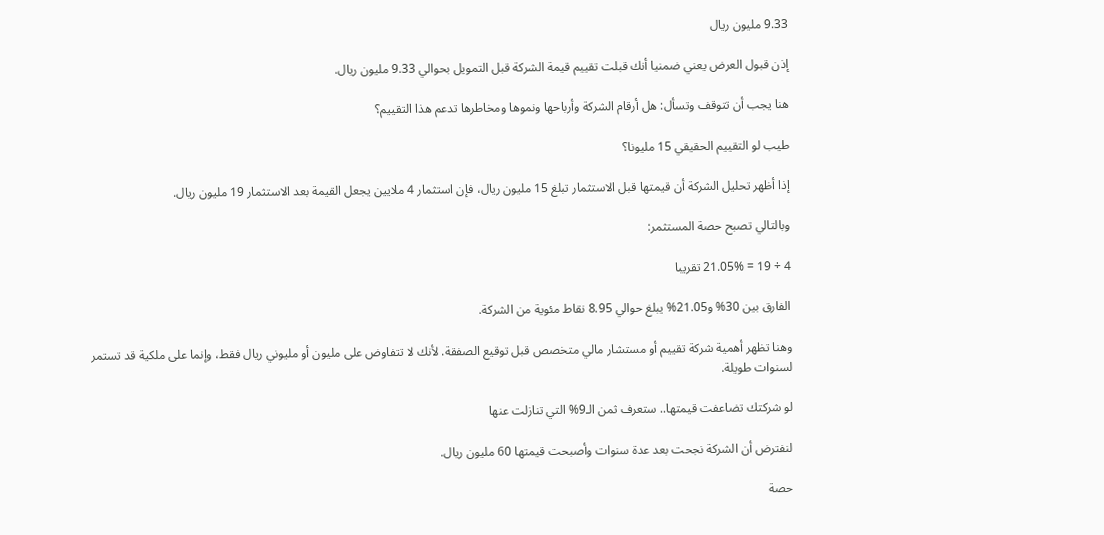9.33 مليون ريال

إذن قبول العرض يعني ضمنيا أنك قبلت تقييم قيمة الشركة قبل التمويل بحوالي 9.33 مليون ريال.

هنا يجب أن تتوقف وتسأل: هل أرقام الشركة وأرباحها ونموها ومخاطرها تدعم هذا التقييم؟

طيب لو التقييم الحقيقي 15 مليونا؟

إذا أظهر تحليل الشركة أن قيمتها قبل الاستثمار تبلغ 15 مليون ريال، فإن استثمار 4 ملايين يجعل القيمة بعد الاستثمار 19 مليون ريال.

وبالتالي تصبح حصة المستثمر:

4 ÷ 19 = 21.05% تقريبا

الفارق بين 30% و21.05% يبلغ حوالي 8.95 نقاط مئوية من الشركة.

وهنا تظهر أهمية شركة تقييم أو مستشار مالي متخصص قبل توقيع الصفقة. لأنك لا تتفاوض على مليون أو مليوني ريال فقط، وإنما على ملكية قد تستمر لسنوات طويلة.

لو شركتك تضاعفت قيمتها.. ستعرف ثمن الـ9% التي تنازلت عنها

لنفترض أن الشركة نجحت بعد عدة سنوات وأصبحت قيمتها 60 مليون ريال.

حصة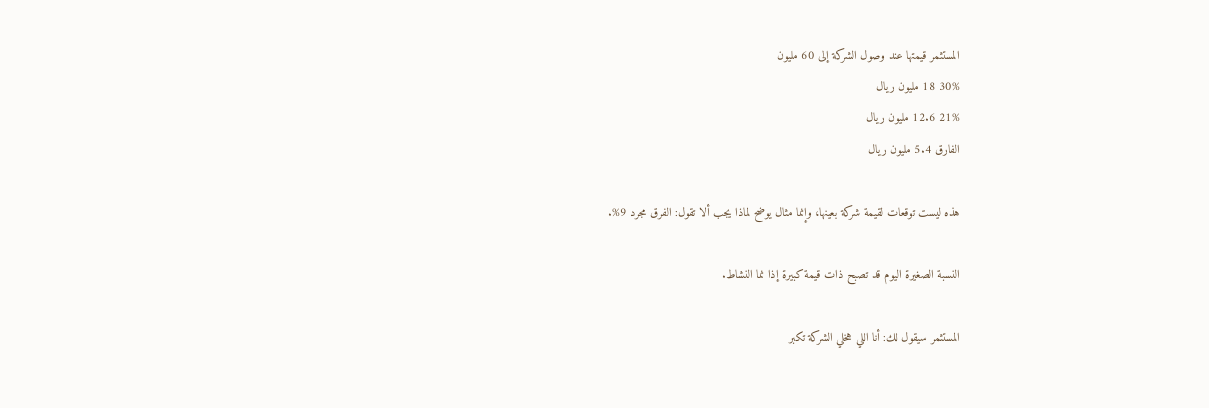المستثمر قيمتها عند وصول الشركة إلى 60 مليون
30% 18 مليون ريال
21% 12.6 مليون ريال
الفارق 5.4 مليون ريال

هذه ليست توقعات لقيمة شركة بعينها، وإنما مثال يوضح لماذا يجب ألا تقول: الفرق مجرد 9%.

النسبة الصغيرة اليوم قد تصبح ذات قيمة كبيرة إذا نما النشاط.

المستثمر سيقول لك: أنا اللي هخلي الشركة تكبر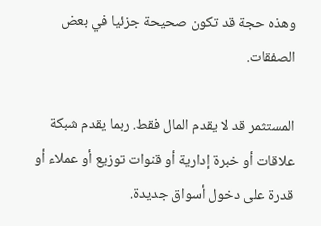وهذه حجة قد تكون صحيحة جزئيا في بعض الصفقات.

المستثمر قد لا يقدم المال فقط. ربما يقدم شبكة علاقات أو خبرة إدارية أو قنوات توزيع أو عملاء أو قدرة على دخول أسواق جديدة.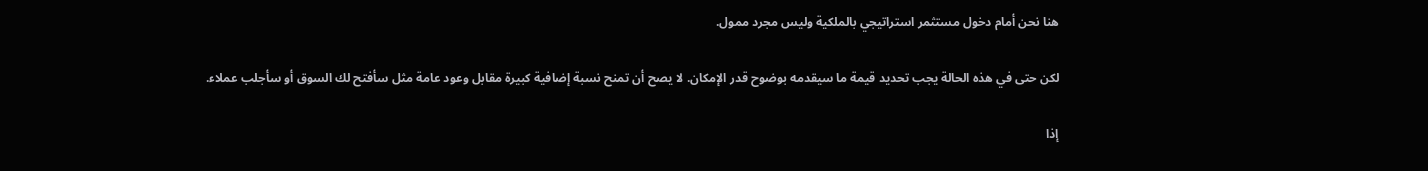هنا نحن أمام دخول مستثمر استراتيجي بالملكية وليس مجرد ممول.

لكن حتى في هذه الحالة يجب تحديد قيمة ما سيقدمه بوضوح قدر الإمكان. لا يصح أن تمنح نسبة إضافية كبيرة مقابل وعود عامة مثل سأفتح لك السوق أو سأجلب عملاء.

إذا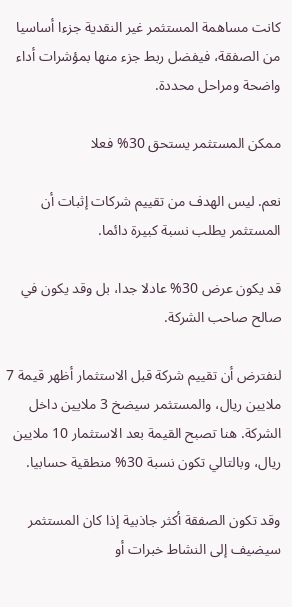كانت مساهمة المستثمر غير النقدية جزءا أساسيا من الصفقة، فيفضل ربط جزء منها بمؤشرات أداء واضحة ومراحل محددة.

ممكن المستثمر يستحق 30% فعلا

نعم. ليس الهدف من تقييم شركات إثبات أن المستثمر يطلب نسبة كبيرة دائما.

قد يكون عرض 30% عادلا جدا، بل وقد يكون في صالح صاحب الشركة.

لنفترض أن تقييم شركة قبل الاستثمار أظهر قيمة 7 ملايين ريال، والمستثمر سيضخ 3 ملايين داخل الشركة. هنا تصبح القيمة بعد الاستثمار 10 ملايين ريال، وبالتالي تكون نسبة 30% منطقية حسابيا.

وقد تكون الصفقة أكثر جاذبية إذا كان المستثمر سيضيف إلى النشاط خبرات أو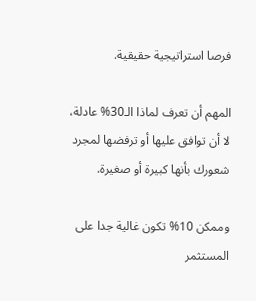فرصا استراتيجية حقيقية.

المهم أن تعرف لماذا الـ30% عادلة، لا أن توافق عليها أو ترفضها لمجرد شعورك بأنها كبيرة أو صغيرة.

وممكن 10% تكون غالية جدا على المستثمر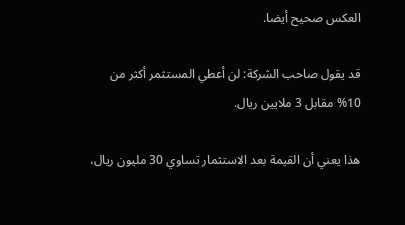العكس صحيح أيضا.

قد يقول صاحب الشركة: لن أعطي المستثمر أكثر من 10% مقابل 3 ملايين ريال.

هذا يعني أن القيمة بعد الاستثمار تساوي 30 مليون ريال،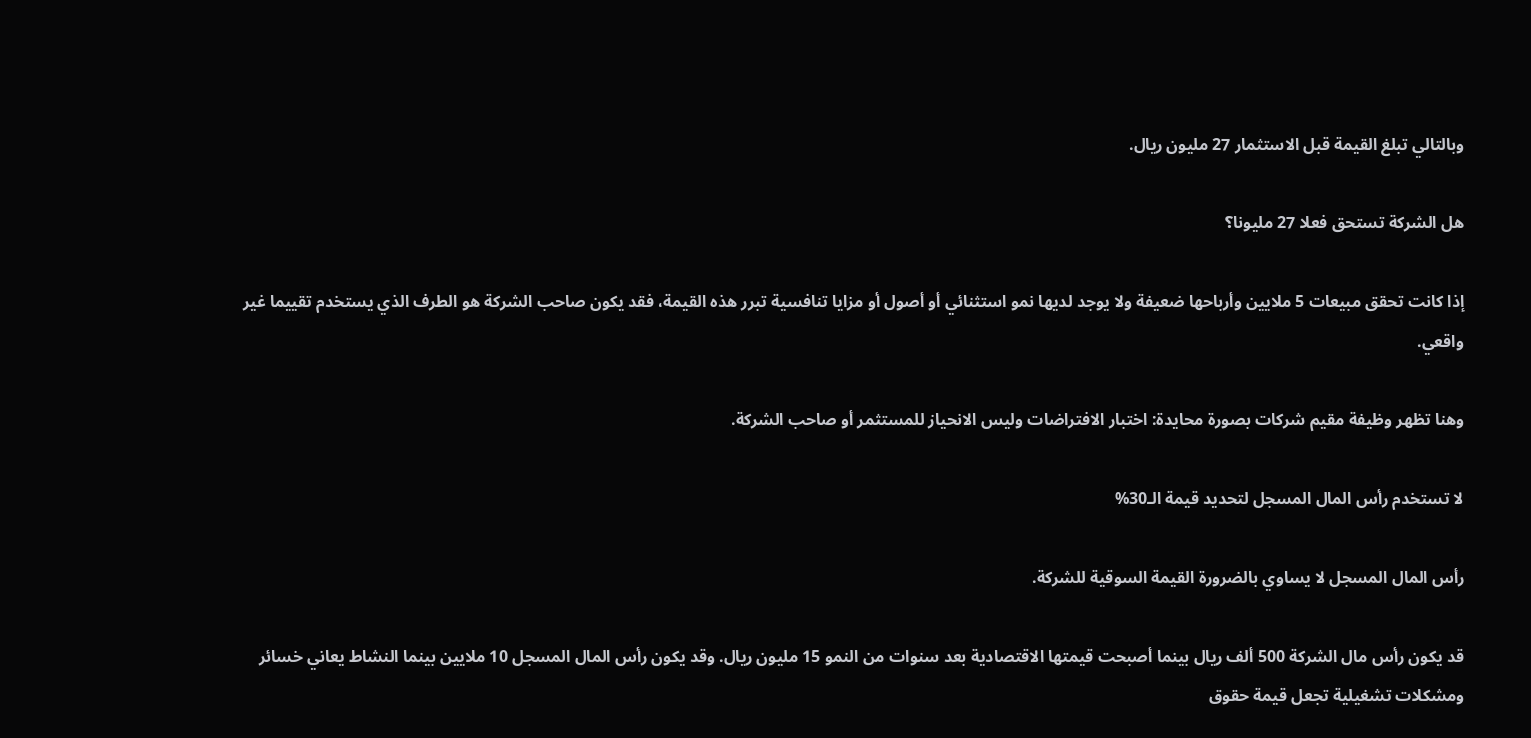وبالتالي تبلغ القيمة قبل الاستثمار 27 مليون ريال.

هل الشركة تستحق فعلا 27 مليونا؟

إذا كانت تحقق مبيعات 5 ملايين وأرباحها ضعيفة ولا يوجد لديها نمو استثنائي أو أصول أو مزايا تنافسية تبرر هذه القيمة، فقد يكون صاحب الشركة هو الطرف الذي يستخدم تقييما غير واقعي.

وهنا تظهر وظيفة مقيم شركات بصورة محايدة: اختبار الافتراضات وليس الانحياز للمستثمر أو صاحب الشركة.

لا تستخدم رأس المال المسجل لتحديد قيمة الـ30%

رأس المال المسجل لا يساوي بالضرورة القيمة السوقية للشركة.

قد يكون رأس مال الشركة 500 ألف ريال بينما أصبحت قيمتها الاقتصادية بعد سنوات من النمو 15 مليون ريال. وقد يكون رأس المال المسجل 10 ملايين بينما النشاط يعاني خسائر ومشكلات تشغيلية تجعل قيمة حقوق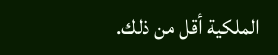الملكية أقل من ذلك.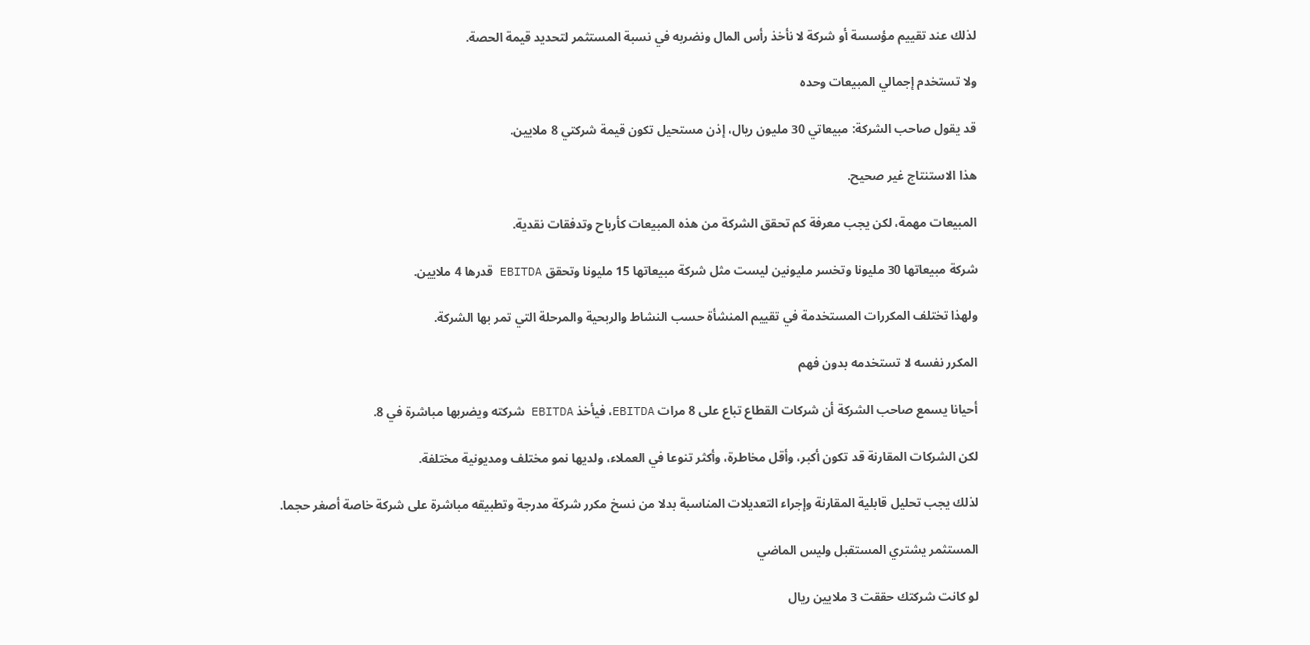لذلك عند تقييم مؤسسة أو شركة لا نأخذ رأس المال ونضربه في نسبة المستثمر لتحديد قيمة الحصة.

ولا تستخدم إجمالي المبيعات وحده

قد يقول صاحب الشركة: مبيعاتي 30 مليون ريال، إذن مستحيل تكون قيمة شركتي 8 ملايين.

هذا الاستنتاج غير صحيح.

المبيعات مهمة، لكن يجب معرفة كم تحقق الشركة من هذه المبيعات كأرباح وتدفقات نقدية.

شركة مبيعاتها 30 مليونا وتخسر مليونين ليست مثل شركة مبيعاتها 15 مليونا وتحقق EBITDA قدرها 4 ملايين.

ولهذا تختلف المكررات المستخدمة في تقييم المنشأة حسب النشاط والربحية والمرحلة التي تمر بها الشركة.

المكرر نفسه لا تستخدمه بدون فهم

أحيانا يسمع صاحب الشركة أن شركات القطاع تباع على 8 مرات EBITDA، فيأخذ EBITDA شركته ويضربها مباشرة في 8.

لكن الشركات المقارنة قد تكون أكبر، وأقل مخاطرة، وأكثر تنوعا في العملاء، ولديها نمو مختلف ومديونية مختلفة.

لذلك يجب تحليل قابلية المقارنة وإجراء التعديلات المناسبة بدلا من نسخ مكرر شركة مدرجة وتطبيقه مباشرة على شركة خاصة أصغر حجما.

المستثمر يشتري المستقبل وليس الماضي

لو كانت شركتك حققت 3 ملايين ريال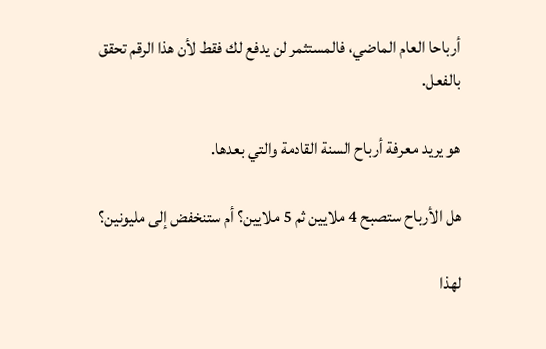أرباحا العام الماضي، فالمستثمر لن يدفع لك فقط لأن هذا الرقم تحقق بالفعل.

هو يريد معرفة أرباح السنة القادمة والتي بعدها.

هل الأرباح ستصبح 4 ملايين ثم 5 ملايين؟ أم ستنخفض إلى مليونين؟

لهذا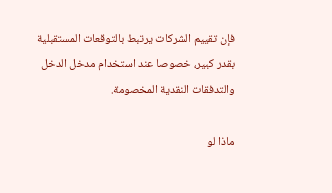فإن تقييم الشركات يرتبط بالتوقعات المستقبلية بقدر كبير، خصوصا عند استخدام مدخل الدخل والتدفقات النقدية المخصومة.

ماذا لو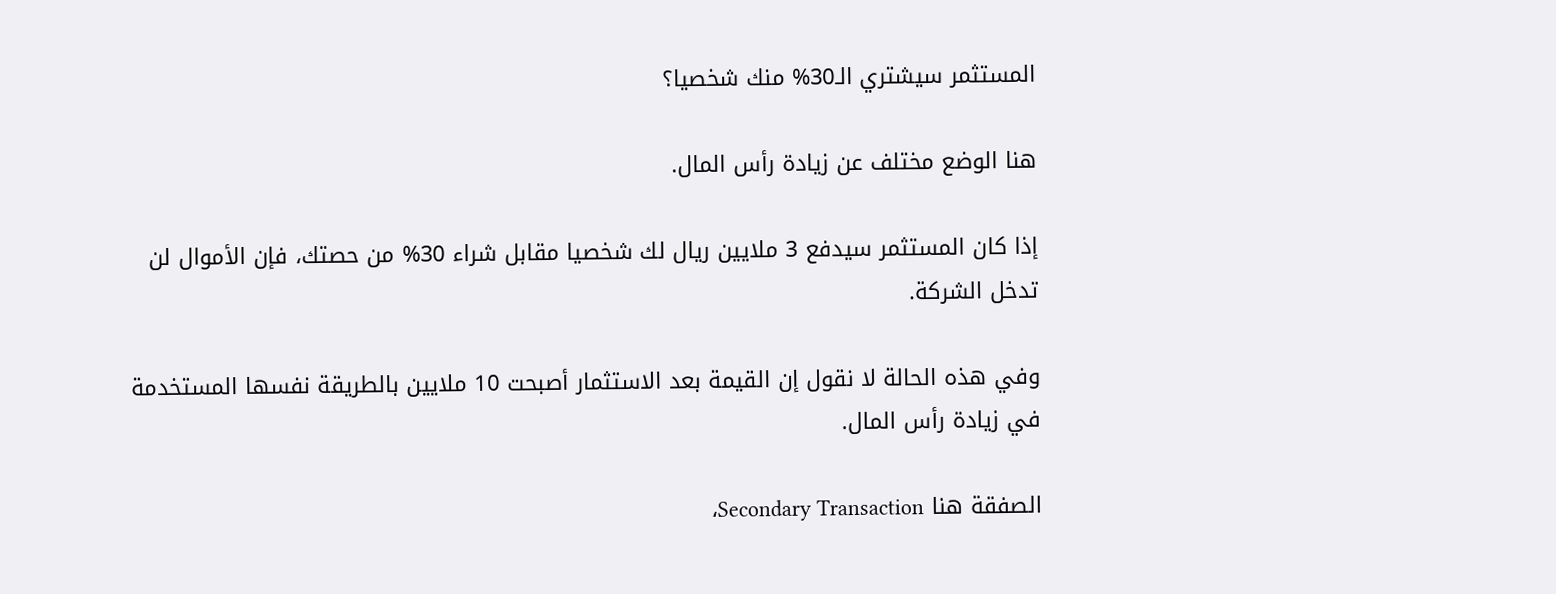المستثمر سيشتري الـ30% منك شخصيا؟

هنا الوضع مختلف عن زيادة رأس المال.

إذا كان المستثمر سيدفع 3 ملايين ريال لك شخصيا مقابل شراء 30% من حصتك، فإن الأموال لن تدخل الشركة.

وفي هذه الحالة لا نقول إن القيمة بعد الاستثمار أصبحت 10 ملايين بالطريقة نفسها المستخدمة في زيادة رأس المال.

الصفقة هنا Secondary Transaction،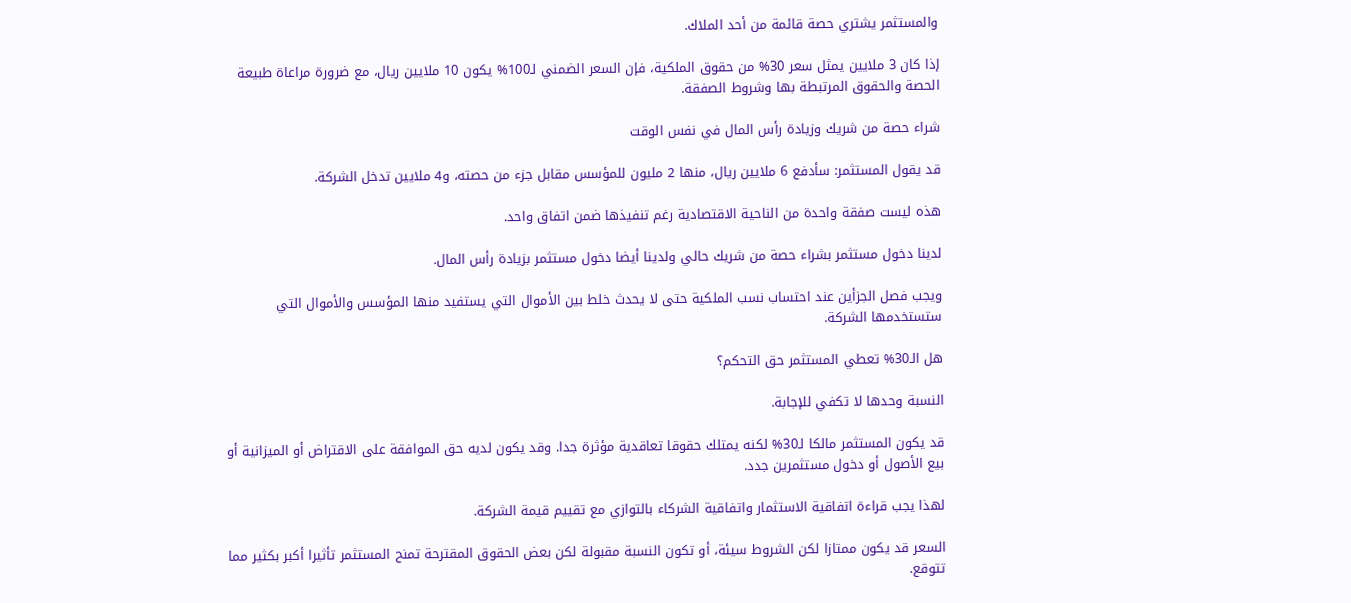والمستثمر يشتري حصة قائمة من أحد الملاك.

إذا كان 3 ملايين يمثل سعر 30% من حقوق الملكية، فإن السعر الضمني لـ100% يكون 10 ملايين ريال، مع ضرورة مراعاة طبيعة الحصة والحقوق المرتبطة بها وشروط الصفقة.

شراء حصة من شريك وزيادة رأس المال في نفس الوقت

قد يقول المستثمر: سأدفع 6 ملايين ريال، منها 2 مليون للمؤسس مقابل جزء من حصته، و4 ملايين تدخل الشركة.

هذه ليست صفقة واحدة من الناحية الاقتصادية رغم تنفيذها ضمن اتفاق واحد.

لدينا دخول مستثمر بشراء حصة من شريك حالي ولدينا أيضا دخول مستثمر بزيادة رأس المال.

ويجب فصل الجزأين عند احتساب نسب الملكية حتى لا يحدث خلط بين الأموال التي يستفيد منها المؤسس والأموال التي ستستخدمها الشركة.

هل الـ30% تعطي المستثمر حق التحكم؟

النسبة وحدها لا تكفي للإجابة.

قد يكون المستثمر مالكا لـ30% لكنه يمتلك حقوقا تعاقدية مؤثرة جدا. وقد يكون لديه حق الموافقة على الاقتراض أو الميزانية أو بيع الأصول أو دخول مستثمرين جدد.

لهذا يجب قراءة اتفاقية الاستثمار واتفاقية الشركاء بالتوازي مع تقييم قيمة الشركة.

السعر قد يكون ممتازا لكن الشروط سيئة، أو تكون النسبة مقبولة لكن بعض الحقوق المقترحة تمنح المستثمر تأثيرا أكبر بكثير مما تتوقع.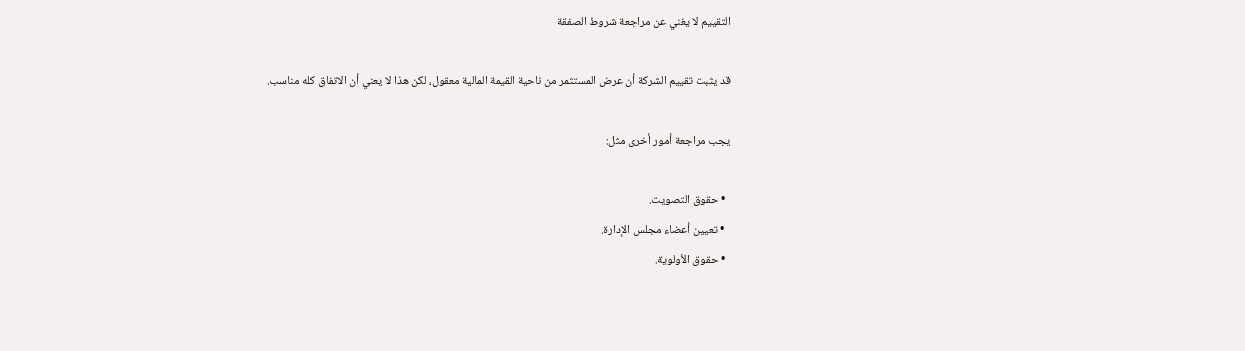التقييم لا يغني عن مراجعة شروط الصفقة

قد يثبت تقييم الشركة أن عرض المستثمر من ناحية القيمة المالية معقول، لكن هذا لا يعني أن الاتفاق كله مناسب.

يجب مراجعة أمور أخرى مثل:

  • حقوق التصويت.
  • تعيين أعضاء مجلس الإدارة.
  • حقوق الأولوية.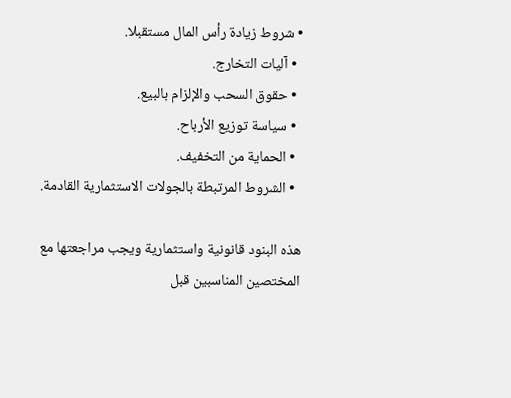• شروط زيادة رأس المال مستقبلا.
  • آليات التخارج.
  • حقوق السحب والإلزام بالبيع.
  • سياسة توزيع الأرباح.
  • الحماية من التخفيف.
  • الشروط المرتبطة بالجولات الاستثمارية القادمة.

هذه البنود قانونية واستثمارية ويجب مراجعتها مع المختصين المناسبين قبل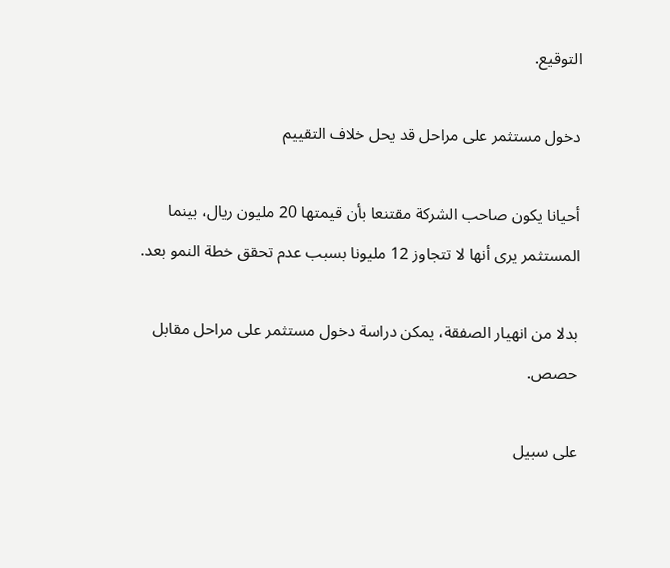التوقيع.

دخول مستثمر على مراحل قد يحل خلاف التقييم

أحيانا يكون صاحب الشركة مقتنعا بأن قيمتها 20 مليون ريال، بينما المستثمر يرى أنها لا تتجاوز 12 مليونا بسبب عدم تحقق خطة النمو بعد.

بدلا من انهيار الصفقة، يمكن دراسة دخول مستثمر على مراحل مقابل حصص.

على سبيل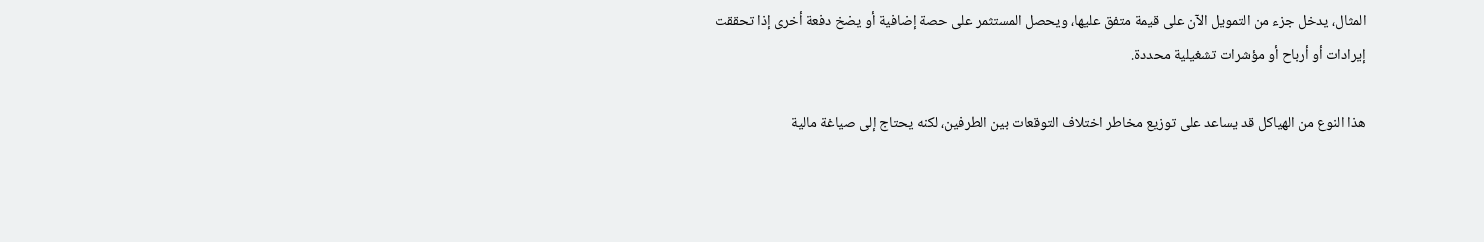المثال، يدخل جزء من التمويل الآن على قيمة متفق عليها، ويحصل المستثمر على حصة إضافية أو يضخ دفعة أخرى إذا تحققت إيرادات أو أرباح أو مؤشرات تشغيلية محددة.

هذا النوع من الهياكل قد يساعد على توزيع مخاطر اختلاف التوقعات بين الطرفين، لكنه يحتاج إلى صياغة مالية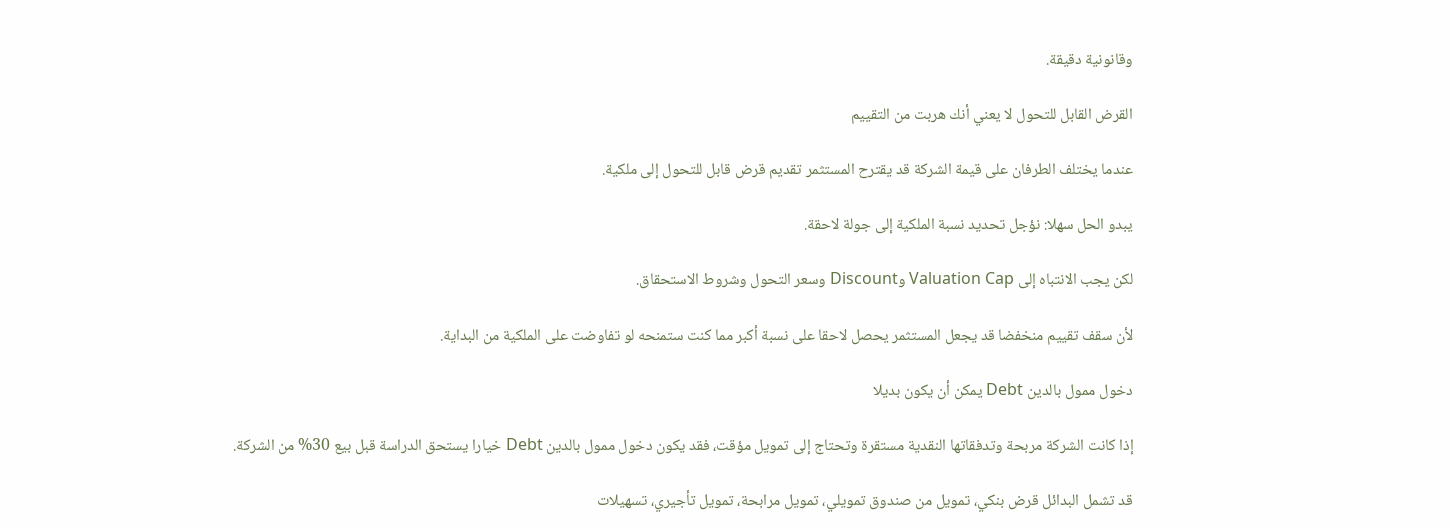وقانونية دقيقة.

القرض القابل للتحول لا يعني أنك هربت من التقييم

عندما يختلف الطرفان على قيمة الشركة قد يقترح المستثمر تقديم قرض قابل للتحول إلى ملكية.

يبدو الحل سهلا: نؤجل تحديد نسبة الملكية إلى جولة لاحقة.

لكن يجب الانتباه إلى Valuation Cap وDiscount وسعر التحول وشروط الاستحقاق.

لأن سقف تقييم منخفضا قد يجعل المستثمر يحصل لاحقا على نسبة أكبر مما كنت ستمنحه لو تفاوضت على الملكية من البداية.

دخول ممول بالدين Debt يمكن أن يكون بديلا

إذا كانت الشركة مربحة وتدفقاتها النقدية مستقرة وتحتاج إلى تمويل مؤقت، فقد يكون دخول ممول بالدين Debt خيارا يستحق الدراسة قبل بيع 30% من الشركة.

قد تشمل البدائل قرض بنكي، تمويل من صندوق تمويلي، تمويل مرابحة، تمويل تأجيري، تسهيلات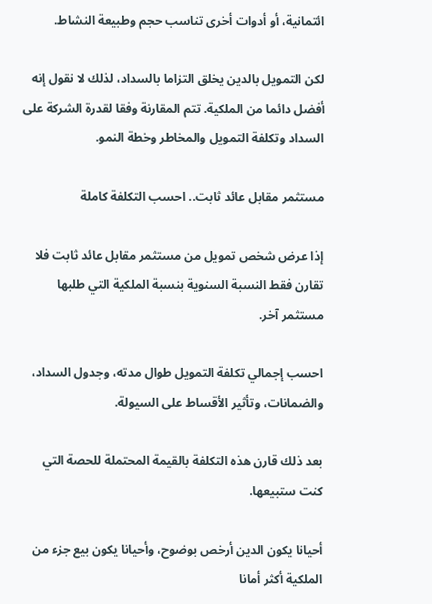ائتمانية، أو أدوات أخرى تناسب حجم وطبيعة النشاط.

لكن التمويل بالدين يخلق التزاما بالسداد، لذلك لا نقول إنه أفضل دائما من الملكية. تتم المقارنة وفقا لقدرة الشركة على السداد وتكلفة التمويل والمخاطر وخطة النمو.

مستثمر مقابل عائد ثابت.. احسب التكلفة كاملة

إذا عرض شخص تمويل من مستثمر مقابل عائد ثابت فلا تقارن فقط النسبة السنوية بنسبة الملكية التي طلبها مستثمر آخر.

احسب إجمالي تكلفة التمويل طوال مدته، وجدول السداد، والضمانات، وتأثير الأقساط على السيولة.

بعد ذلك قارن هذه التكلفة بالقيمة المحتملة للحصة التي كنت ستبيعها.

أحيانا يكون الدين أرخص بوضوح، وأحيانا يكون بيع جزء من الملكية أكثر أمانا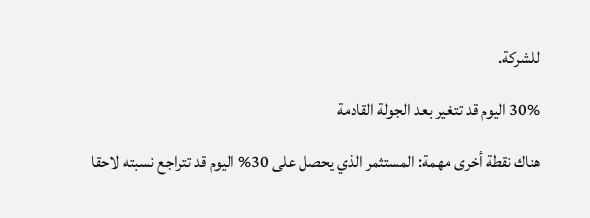للشركة.

30% اليوم قد تتغير بعد الجولة القادمة

هناك نقطة أخرى مهمة: المستثمر الذي يحصل على 30% اليوم قد تتراجع نسبته لاحقا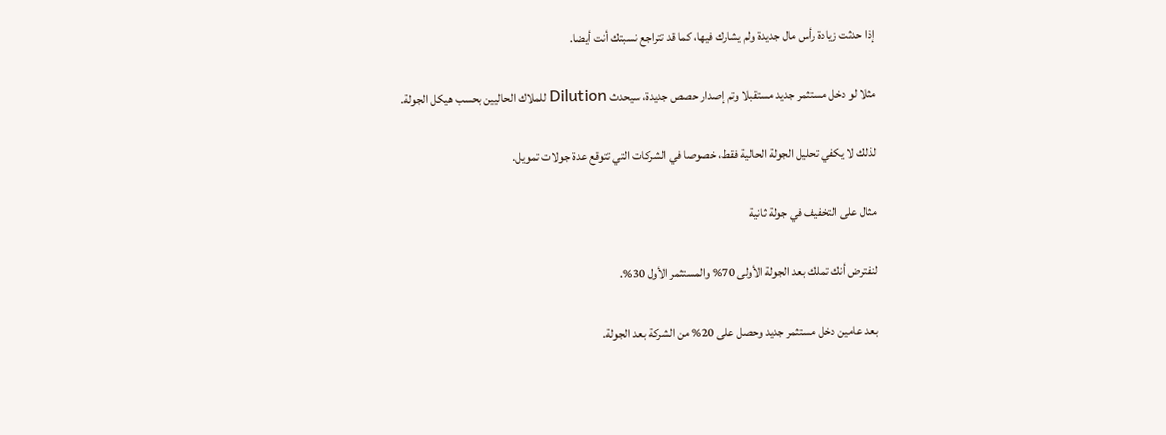إذا حدثت زيادة رأس مال جديدة ولم يشارك فيها، كما قد تتراجع نسبتك أنت أيضا.

مثلا لو دخل مستثمر جديد مستقبلا وتم إصدار حصص جديدة، سيحدث Dilution للملاك الحاليين بحسب هيكل الجولة.

لذلك لا يكفي تحليل الجولة الحالية فقط، خصوصا في الشركات التي تتوقع عدة جولات تمويل.

مثال على التخفيف في جولة ثانية

لنفترض أنك تملك بعد الجولة الأولى 70% والمستثمر الأول 30%.

بعد عامين دخل مستثمر جديد وحصل على 20% من الشركة بعد الجولة.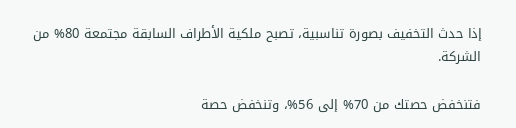إذا حدث التخفيف بصورة تناسبية، تصبح ملكية الأطراف السابقة مجتمعة 80% من الشركة.

فتنخفض حصتك من 70% إلى 56%، وتنخفض حصة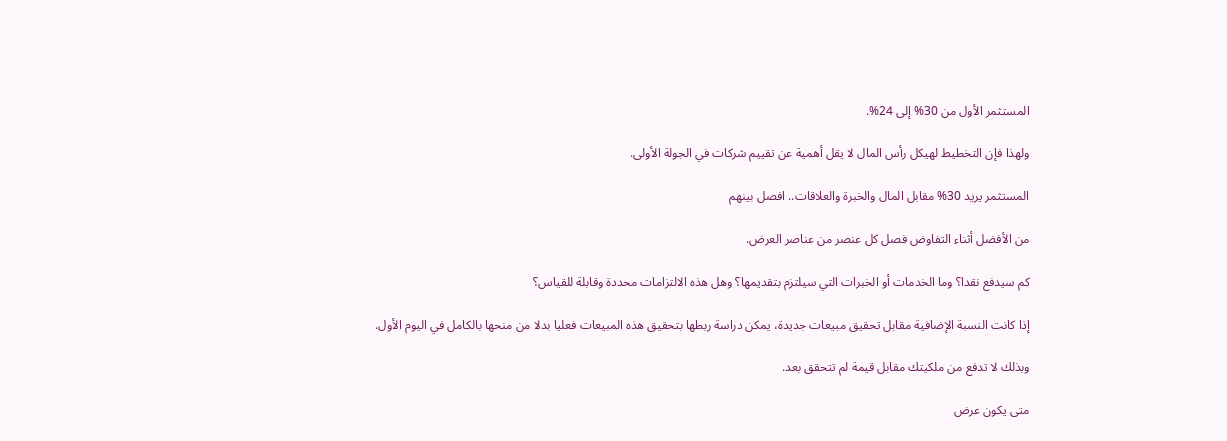المستثمر الأول من 30% إلى 24%.

ولهذا فإن التخطيط لهيكل رأس المال لا يقل أهمية عن تقييم شركات في الجولة الأولى.

المستثمر يريد 30% مقابل المال والخبرة والعلاقات.. افصل بينهم

من الأفضل أثناء التفاوض فصل كل عنصر من عناصر العرض.

كم سيدفع نقدا؟ وما الخدمات أو الخبرات التي سيلتزم بتقديمها؟ وهل هذه الالتزامات محددة وقابلة للقياس؟

إذا كانت النسبة الإضافية مقابل تحقيق مبيعات جديدة، يمكن دراسة ربطها بتحقيق هذه المبيعات فعليا بدلا من منحها بالكامل في اليوم الأول.

وبذلك لا تدفع من ملكيتك مقابل قيمة لم تتحقق بعد.

متى يكون عرض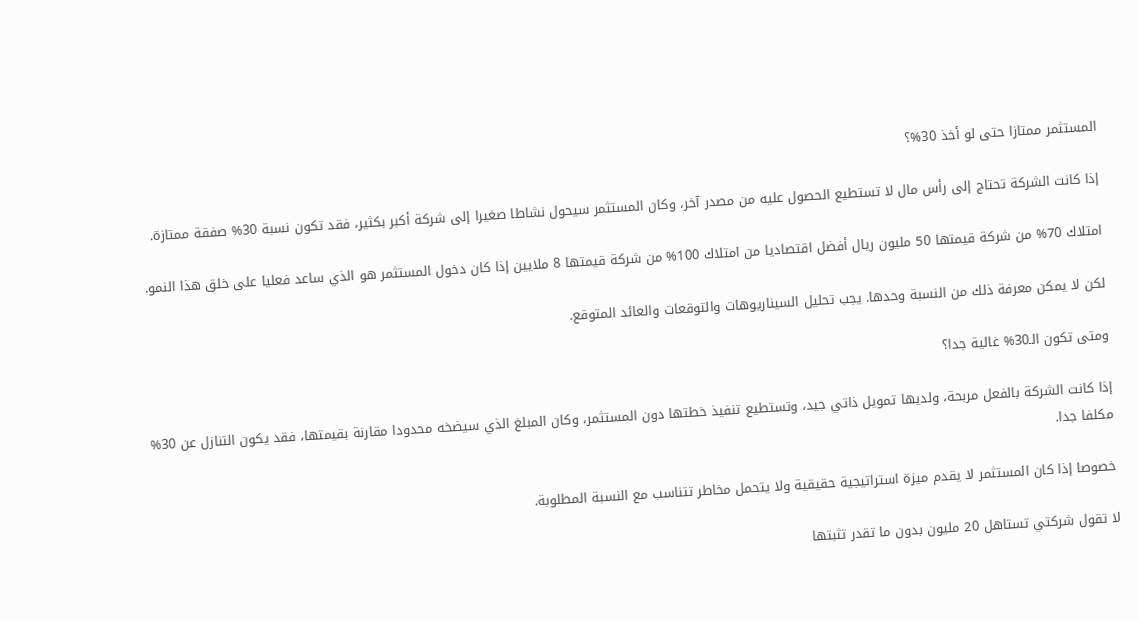المستثمر ممتازا حتى لو أخذ 30%؟

إذا كانت الشركة تحتاج إلى رأس مال لا تستطيع الحصول عليه من مصدر آخر، وكان المستثمر سيحول نشاطا صغيرا إلى شركة أكبر بكثير، فقد تكون نسبة 30% صفقة ممتازة.

امتلاك 70% من شركة قيمتها 50 مليون ريال أفضل اقتصاديا من امتلاك 100% من شركة قيمتها 8 ملايين إذا كان دخول المستثمر هو الذي ساعد فعليا على خلق هذا النمو.

لكن لا يمكن معرفة ذلك من النسبة وحدها. يجب تحليل السيناريوهات والتوقعات والعائد المتوقع.

ومتى تكون الـ30% غالية جدا؟

إذا كانت الشركة بالفعل مربحة، ولديها تمويل ذاتي جيد، وتستطيع تنفيذ خطتها دون المستثمر، وكان المبلغ الذي سيضخه محدودا مقارنة بقيمتها، فقد يكون التنازل عن 30% مكلفا جدا.

خصوصا إذا كان المستثمر لا يقدم ميزة استراتيجية حقيقية ولا يتحمل مخاطر تتناسب مع النسبة المطلوبة.

لا تقول شركتي تستاهل 20 مليون بدون ما تقدر تثبتها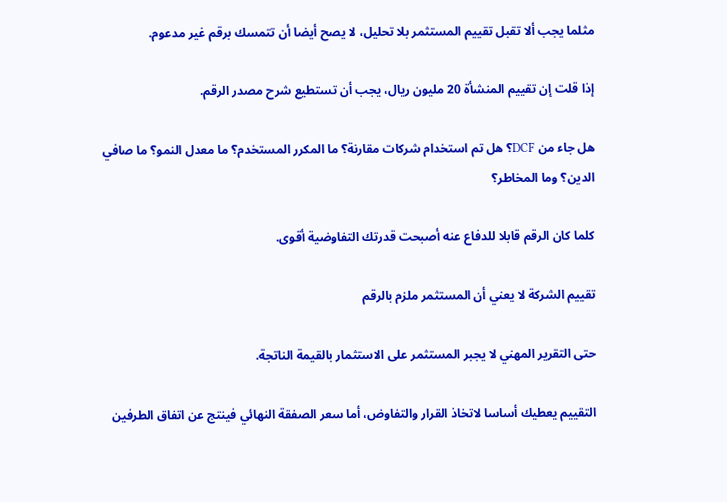مثلما يجب ألا تقبل تقييم المستثمر بلا تحليل، لا يصح أيضا أن تتمسك برقم غير مدعوم.

إذا قلت إن تقييم المنشأة 20 مليون ريال، يجب أن تستطيع شرح مصدر الرقم.

هل جاء من DCF؟ هل تم استخدام شركات مقارنة؟ ما المكرر المستخدم؟ ما معدل النمو؟ ما صافي الدين؟ وما المخاطر؟

كلما كان الرقم قابلا للدفاع عنه أصبحت قدرتك التفاوضية أقوى.

تقييم الشركة لا يعني أن المستثمر ملزم بالرقم

حتى التقرير المهني لا يجبر المستثمر على الاستثمار بالقيمة الناتجة.

التقييم يعطيك أساسا لاتخاذ القرار والتفاوض، أما سعر الصفقة النهائي فينتج عن اتفاق الطرفين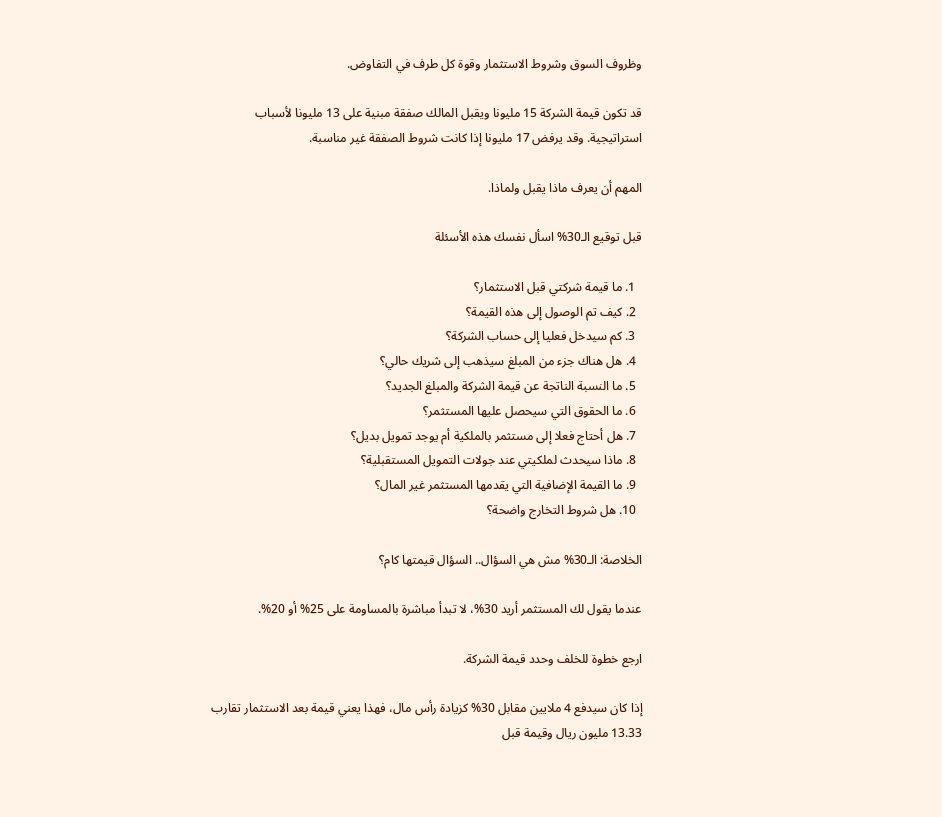وظروف السوق وشروط الاستثمار وقوة كل طرف في التفاوض.

قد تكون قيمة الشركة 15 مليونا ويقبل المالك صفقة مبنية على 13 مليونا لأسباب استراتيجية. وقد يرفض 17 مليونا إذا كانت شروط الصفقة غير مناسبة.

المهم أن يعرف ماذا يقبل ولماذا.

قبل توقيع الـ30% اسأل نفسك هذه الأسئلة

  1. ما قيمة شركتي قبل الاستثمار؟
  2. كيف تم الوصول إلى هذه القيمة؟
  3. كم سيدخل فعليا إلى حساب الشركة؟
  4. هل هناك جزء من المبلغ سيذهب إلى شريك حالي؟
  5. ما النسبة الناتجة عن قيمة الشركة والمبلغ الجديد؟
  6. ما الحقوق التي سيحصل عليها المستثمر؟
  7. هل أحتاج فعلا إلى مستثمر بالملكية أم يوجد تمويل بديل؟
  8. ماذا سيحدث لملكيتي عند جولات التمويل المستقبلية؟
  9. ما القيمة الإضافية التي يقدمها المستثمر غير المال؟
  10. هل شروط التخارج واضحة؟

الخلاصة: الـ30% مش هي السؤال.. السؤال قيمتها كام؟

عندما يقول لك المستثمر أريد 30%، لا تبدأ مباشرة بالمساومة على 25% أو 20%.

ارجع خطوة للخلف وحدد قيمة الشركة.

إذا كان سيدفع 4 ملايين مقابل 30% كزيادة رأس مال، فهذا يعني قيمة بعد الاستثمار تقارب 13.33 مليون ريال وقيمة قبل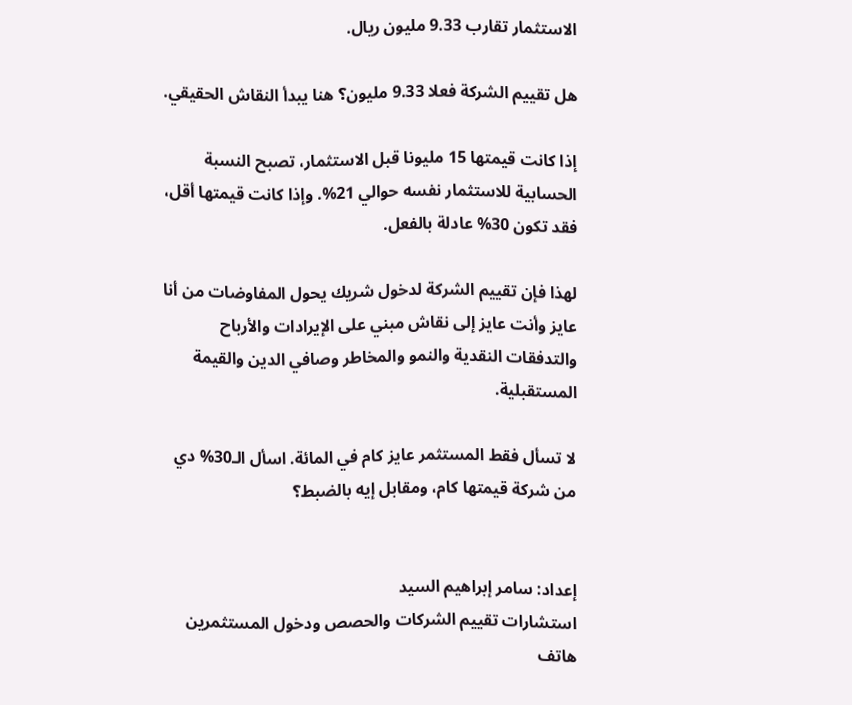الاستثمار تقارب 9.33 مليون ريال.

هل تقييم الشركة فعلا 9.33 مليون؟ هنا يبدأ النقاش الحقيقي.

إذا كانت قيمتها 15 مليونا قبل الاستثمار، تصبح النسبة الحسابية للاستثمار نفسه حوالي 21%. وإذا كانت قيمتها أقل، فقد تكون 30% عادلة بالفعل.

لهذا فإن تقييم الشركة لدخول شريك يحول المفاوضات من أنا عايز وأنت عايز إلى نقاش مبني على الإيرادات والأرباح والتدفقات النقدية والنمو والمخاطر وصافي الدين والقيمة المستقبلية.

لا تسأل فقط المستثمر عايز كام في المائة. اسأل الـ30% دي من شركة قيمتها كام، ومقابل إيه بالضبط؟


إعداد: سامر إبراهيم السيد
استشارات تقييم الشركات والحصص ودخول المستثمرين
هاتف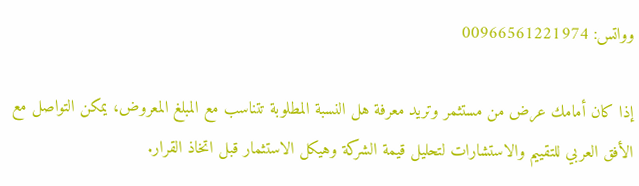وواتس: 00966561221974

إذا كان أمامك عرض من مستثمر وتريد معرفة هل النسبة المطلوبة تتناسب مع المبلغ المعروض، يمكن التواصل مع الأفق العربي للتقييم والاستشارات لتحليل قيمة الشركة وهيكل الاستثمار قبل اتخاذ القرار.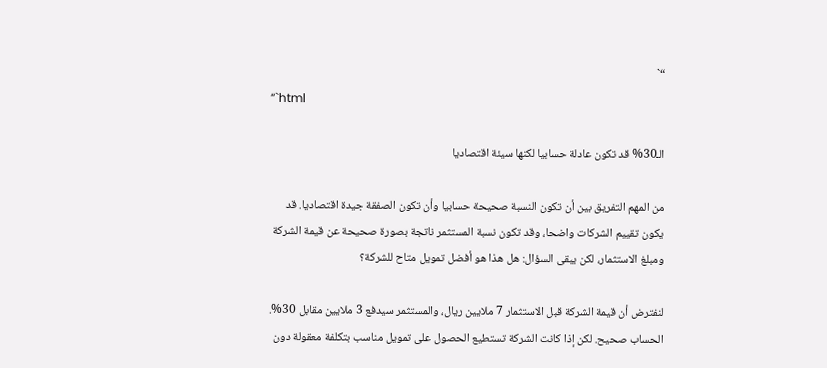“`
“`html

الـ30% قد تكون عادلة حسابيا لكنها سيئة اقتصاديا

من المهم التفريق بين أن تكون النسبة صحيحة حسابيا وأن تكون الصفقة جيدة اقتصاديا. قد يكون تقييم الشركات واضحا، وقد تكون نسبة المستثمر ناتجة بصورة صحيحة عن قيمة الشركة ومبلغ الاستثمار، لكن يبقى السؤال: هل هذا هو أفضل تمويل متاح للشركة؟

لنفترض أن قيمة الشركة قبل الاستثمار 7 ملايين ريال، والمستثمر سيدفع 3 ملايين مقابل 30%. الحساب صحيح. لكن إذا كانت الشركة تستطيع الحصول على تمويل مناسب بتكلفة معقولة دون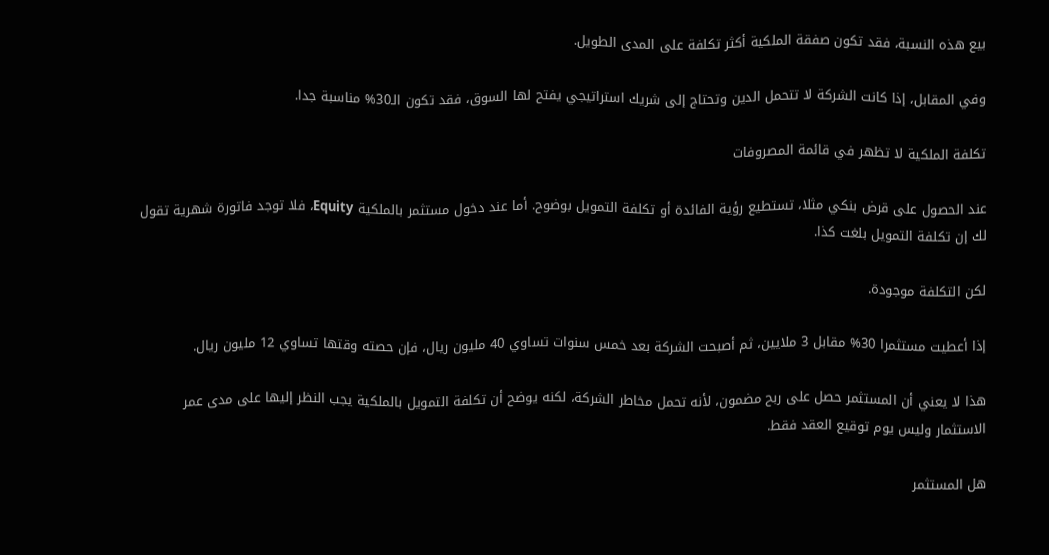بيع هذه النسبة، فقد تكون صفقة الملكية أكثر تكلفة على المدى الطويل.

وفي المقابل، إذا كانت الشركة لا تتحمل الدين وتحتاج إلى شريك استراتيجي يفتح لها السوق، فقد تكون الـ30% مناسبة جدا.

تكلفة الملكية لا تظهر في قائمة المصروفات

عند الحصول على قرض بنكي مثلا، تستطيع رؤية الفائدة أو تكلفة التمويل بوضوح. أما عند دخول مستثمر بالملكية Equity، فلا توجد فاتورة شهرية تقول لك إن تكلفة التمويل بلغت كذا.

لكن التكلفة موجودة.

إذا أعطيت مستثمرا 30% مقابل 3 ملايين، ثم أصبحت الشركة بعد خمس سنوات تساوي 40 مليون ريال، فإن حصته وقتها تساوي 12 مليون ريال.

هذا لا يعني أن المستثمر حصل على ربح مضمون، لأنه تحمل مخاطر الشركة، لكنه يوضح أن تكلفة التمويل بالملكية يجب النظر إليها على مدى عمر الاستثمار وليس يوم توقيع العقد فقط.

هل المستثمر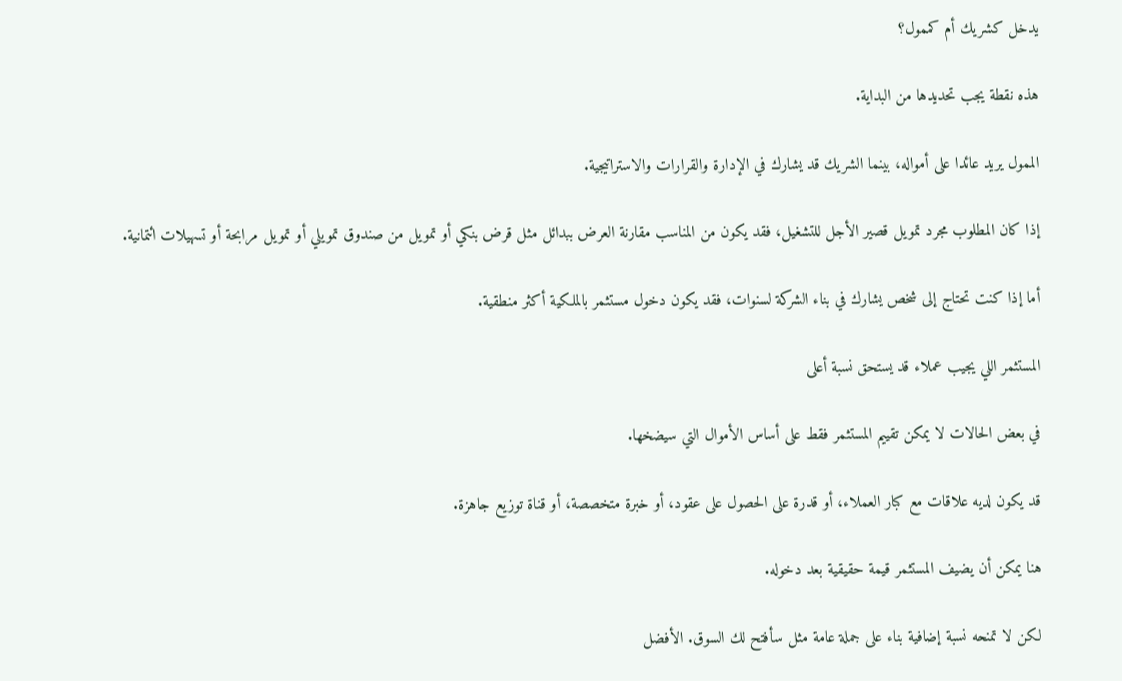يدخل كشريك أم كممول؟

هذه نقطة يجب تحديدها من البداية.

الممول يريد عائدا على أمواله، بينما الشريك قد يشارك في الإدارة والقرارات والاستراتيجية.

إذا كان المطلوب مجرد تمويل قصير الأجل للتشغيل، فقد يكون من المناسب مقارنة العرض ببدائل مثل قرض بنكي أو تمويل من صندوق تمويلي أو تمويل مرابحة أو تسهيلات ائتمانية.

أما إذا كنت تحتاج إلى شخص يشارك في بناء الشركة لسنوات، فقد يكون دخول مستثمر بالملكية أكثر منطقية.

المستثمر اللي يجيب عملاء قد يستحق نسبة أعلى

في بعض الحالات لا يمكن تقييم المستثمر فقط على أساس الأموال التي سيضخها.

قد يكون لديه علاقات مع كبار العملاء، أو قدرة على الحصول على عقود، أو خبرة متخصصة، أو قناة توزيع جاهزة.

هنا يمكن أن يضيف المستثمر قيمة حقيقية بعد دخوله.

لكن لا تمنحه نسبة إضافية بناء على جملة عامة مثل سأفتح لك السوق. الأفضل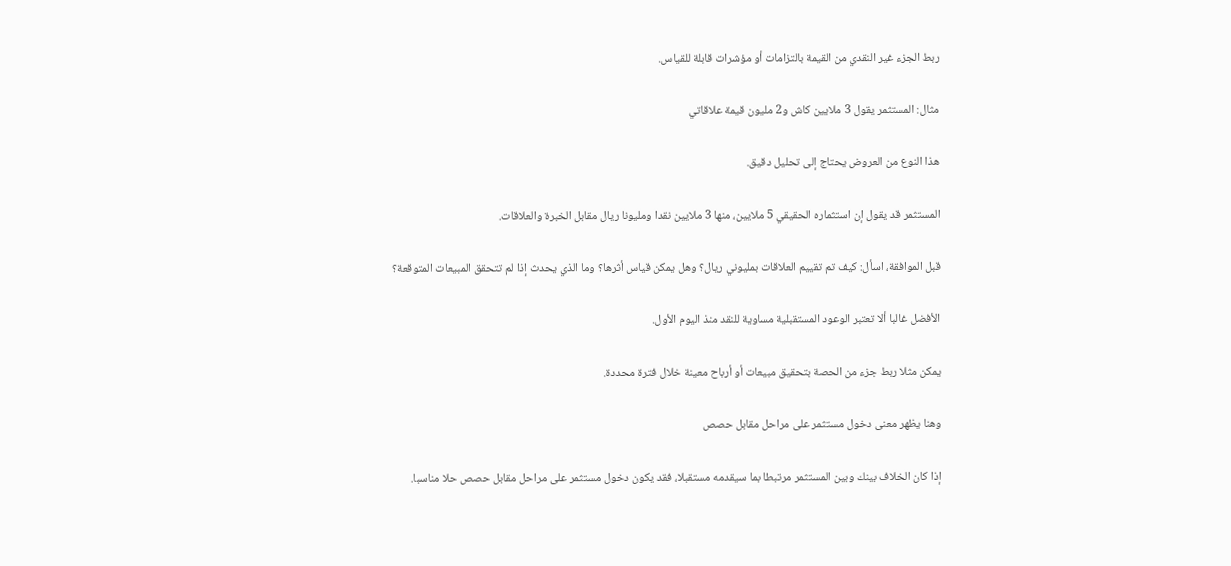ربط الجزء غير النقدي من القيمة بالتزامات أو مؤشرات قابلة للقياس.

مثال: المستثمر يقول 3 ملايين كاش و2 مليون قيمة علاقاتي

هذا النوع من العروض يحتاج إلى تحليل دقيق.

المستثمر قد يقول إن استثماره الحقيقي 5 ملايين، منها 3 ملايين نقدا ومليونا ريال مقابل الخبرة والعلاقات.

قبل الموافقة، اسأل: كيف تم تقييم العلاقات بمليوني ريال؟ وهل يمكن قياس أثرها؟ وما الذي يحدث إذا لم تتحقق المبيعات المتوقعة؟

الأفضل غالبا ألا تعتبر الوعود المستقبلية مساوية للنقد منذ اليوم الأول.

يمكن مثلا ربط جزء من الحصة بتحقيق مبيعات أو أرباح معينة خلال فترة محددة.

وهنا يظهر معنى دخول مستثمر على مراحل مقابل حصص

إذا كان الخلاف بينك وبين المستثمر مرتبطا بما سيقدمه مستقبلا، فقد يكون دخول مستثمر على مراحل مقابل حصص حلا مناسبا.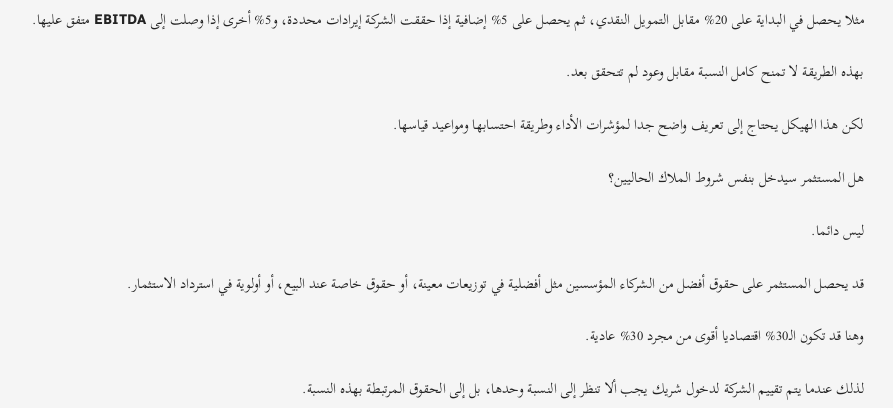مثلا يحصل في البداية على 20% مقابل التمويل النقدي، ثم يحصل على 5% إضافية إذا حققت الشركة إيرادات محددة، و5% أخرى إذا وصلت إلى EBITDA متفق عليها.

بهذه الطريقة لا تمنح كامل النسبة مقابل وعود لم تتحقق بعد.

لكن هذا الهيكل يحتاج إلى تعريف واضح جدا لمؤشرات الأداء وطريقة احتسابها ومواعيد قياسها.

هل المستثمر سيدخل بنفس شروط الملاك الحاليين؟

ليس دائما.

قد يحصل المستثمر على حقوق أفضل من الشركاء المؤسسين مثل أفضلية في توزيعات معينة، أو حقوق خاصة عند البيع، أو أولوية في استرداد الاستثمار.

وهنا قد تكون الـ30% اقتصاديا أقوى من مجرد 30% عادية.

لذلك عندما يتم تقييم الشركة لدخول شريك يجب ألا تنظر إلى النسبة وحدها، بل إلى الحقوق المرتبطة بهذه النسبة.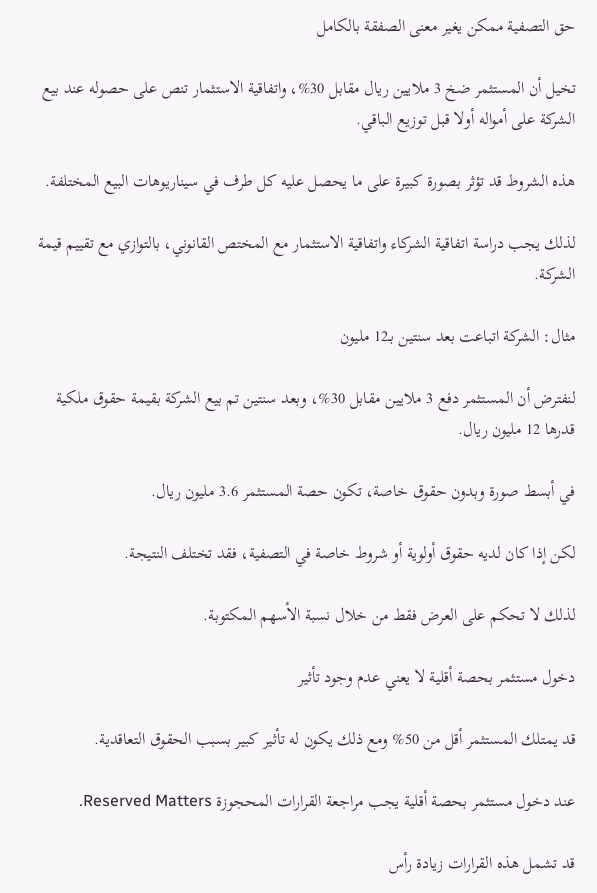حق التصفية ممكن يغير معنى الصفقة بالكامل

تخيل أن المستثمر ضخ 3 ملايين ريال مقابل 30%، واتفاقية الاستثمار تنص على حصوله عند بيع الشركة على أمواله أولا قبل توزيع الباقي.

هذه الشروط قد تؤثر بصورة كبيرة على ما يحصل عليه كل طرف في سيناريوهات البيع المختلفة.

لذلك يجب دراسة اتفاقية الشركاء واتفاقية الاستثمار مع المختص القانوني، بالتوازي مع تقييم قيمة الشركة.

مثال: الشركة اتباعت بعد سنتين بـ12 مليون

لنفترض أن المستثمر دفع 3 ملايين مقابل 30%، وبعد سنتين تم بيع الشركة بقيمة حقوق ملكية قدرها 12 مليون ريال.

في أبسط صورة وبدون حقوق خاصة، تكون حصة المستثمر 3.6 مليون ريال.

لكن إذا كان لديه حقوق أولوية أو شروط خاصة في التصفية، فقد تختلف النتيجة.

لذلك لا تحكم على العرض فقط من خلال نسبة الأسهم المكتوبة.

دخول مستثمر بحصة أقلية لا يعني عدم وجود تأثير

قد يمتلك المستثمر أقل من 50% ومع ذلك يكون له تأثير كبير بسبب الحقوق التعاقدية.

عند دخول مستثمر بحصة أقلية يجب مراجعة القرارات المحجوزة Reserved Matters.

قد تشمل هذه القرارات زيادة رأس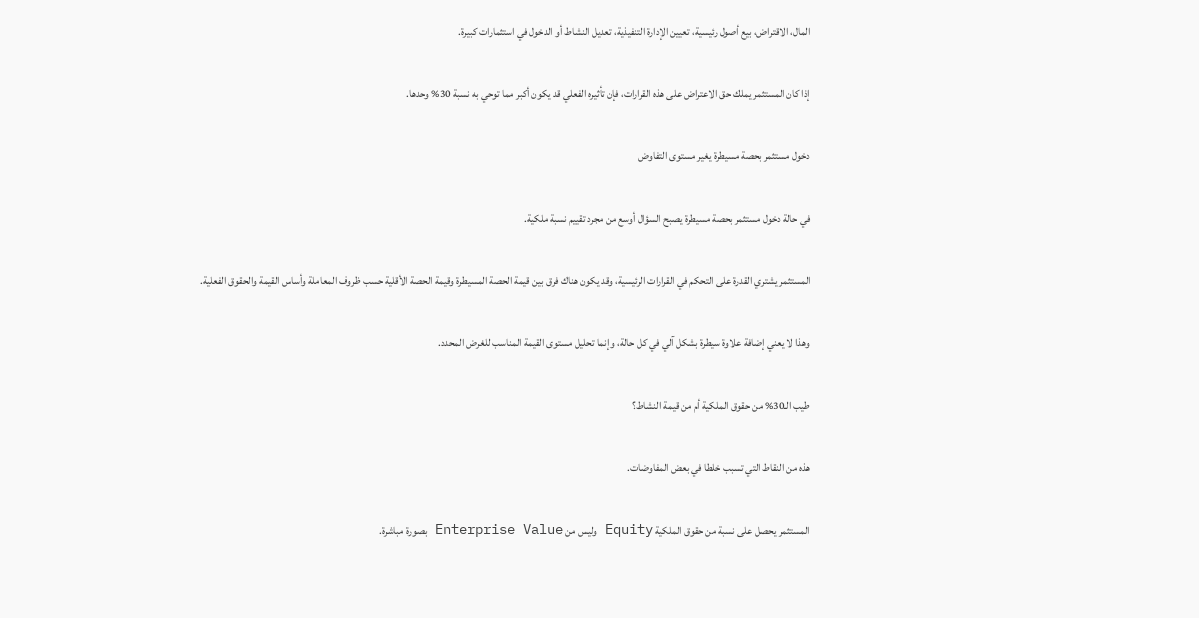المال، الاقتراض، بيع أصول رئيسية، تعيين الإدارة التنفيذية، تعديل النشاط أو الدخول في استثمارات كبيرة.

إذا كان المستثمر يملك حق الاعتراض على هذه القرارات، فإن تأثيره الفعلي قد يكون أكبر مما توحي به نسبة 30% وحدها.

دخول مستثمر بحصة مسيطرة يغير مستوى التفاوض

في حالة دخول مستثمر بحصة مسيطرة يصبح السؤال أوسع من مجرد تقييم نسبة ملكية.

المستثمر يشتري القدرة على التحكم في القرارات الرئيسية، وقد يكون هناك فرق بين قيمة الحصة المسيطرة وقيمة الحصة الأقلية حسب ظروف المعاملة وأساس القيمة والحقوق الفعلية.

وهذا لا يعني إضافة علاوة سيطرة بشكل آلي في كل حالة، وإنما تحليل مستوى القيمة المناسب للغرض المحدد.

طيب الـ30% من حقوق الملكية أم من قيمة النشاط؟

هذه من النقاط التي تسبب خلطا في بعض المفاوضات.

المستثمر يحصل على نسبة من حقوق الملكية Equity وليس من Enterprise Value بصورة مباشرة.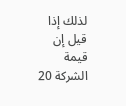لذلك إذا قيل إن قيمة الشركة 20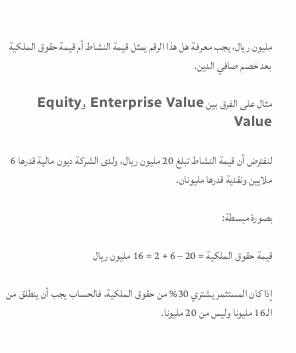مليون ريال، يجب معرفة هل هذا الرقم يمثل قيمة النشاط أم قيمة حقوق الملكية بعد خصم صافي الدين.

مثال على الفرق بين Enterprise Value وEquity Value

لنفترض أن قيمة النشاط تبلغ 20 مليون ريال، ولدى الشركة ديون مالية قدرها 6 ملايين ونقدية قدرها مليونان.

بصورة مبسطة:

قيمة حقوق الملكية = 20 – 6 + 2 = 16 مليون ريال

إذا كان المستثمر يشتري 30% من حقوق الملكية، فالحساب يجب أن ينطلق من الـ16 مليونا وليس من 20 مليونا.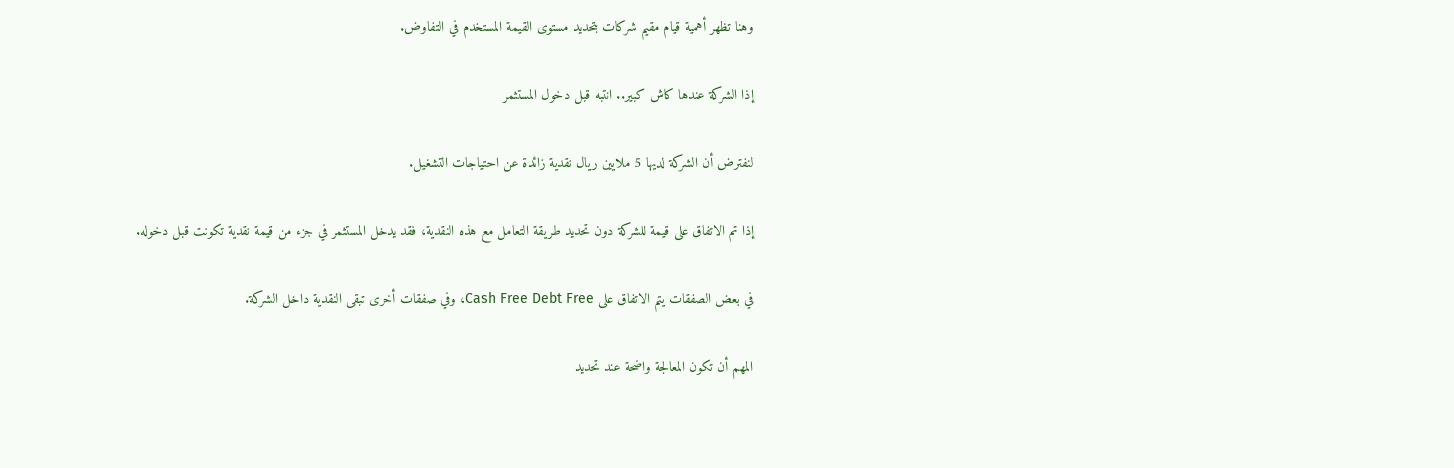وهنا تظهر أهمية قيام مقيم شركات بتحديد مستوى القيمة المستخدم في التفاوض.

إذا الشركة عندها كاش كبير.. انتبه قبل دخول المستثمر

لنفترض أن الشركة لديها 5 ملايين ريال نقدية زائدة عن احتياجات التشغيل.

إذا تم الاتفاق على قيمة للشركة دون تحديد طريقة التعامل مع هذه النقدية، فقد يدخل المستثمر في جزء من قيمة نقدية تكونت قبل دخوله.

في بعض الصفقات يتم الاتفاق على Cash Free Debt Free، وفي صفقات أخرى تبقى النقدية داخل الشركة.

المهم أن تكون المعالجة واضحة عند تحديد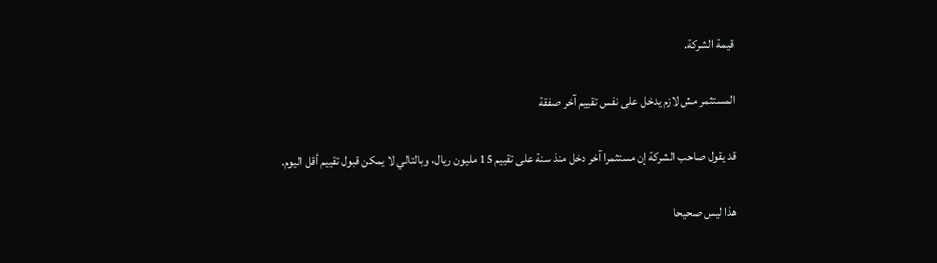قيمة الشركة.

المستثمر مش لازم يدخل على نفس تقييم آخر صفقة

قد يقول صاحب الشركة إن مستثمرا آخر دخل منذ سنة على تقييم 15 مليون ريال، وبالتالي لا يمكن قبول تقييم أقل اليوم.

هذا ليس صحيحا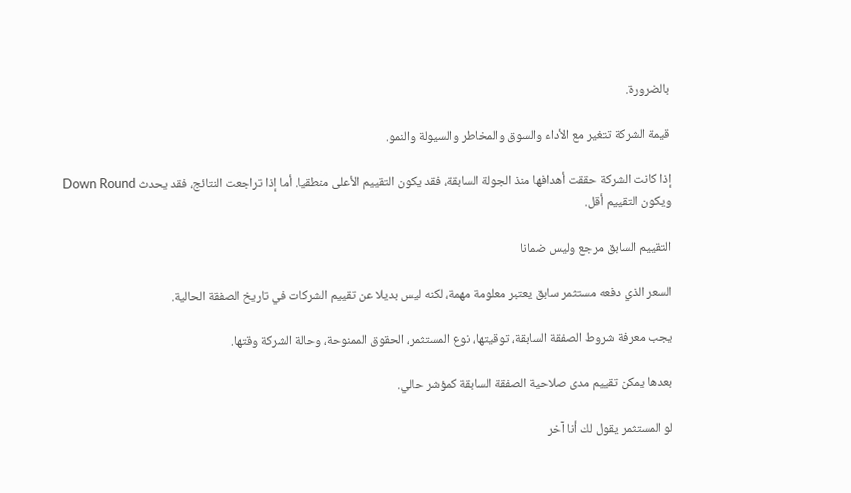بالضرورة.

قيمة الشركة تتغير مع الأداء والسوق والمخاطر والسيولة والنمو.

إذا كانت الشركة حققت أهدافها منذ الجولة السابقة، فقد يكون التقييم الأعلى منطقيا. أما إذا تراجعت النتائج، فقد يحدث Down Round ويكون التقييم أقل.

التقييم السابق مرجع وليس ضمانا

السعر الذي دفعه مستثمر سابق يعتبر معلومة مهمة، لكنه ليس بديلا عن تقييم الشركات في تاريخ الصفقة الحالية.

يجب معرفة شروط الصفقة السابقة، توقيتها، نوع المستثمر، الحقوق الممنوحة، وحالة الشركة وقتها.

بعدها يمكن تقييم مدى صلاحية الصفقة السابقة كمؤشر حالي.

لو المستثمر يقول لك أنا آخر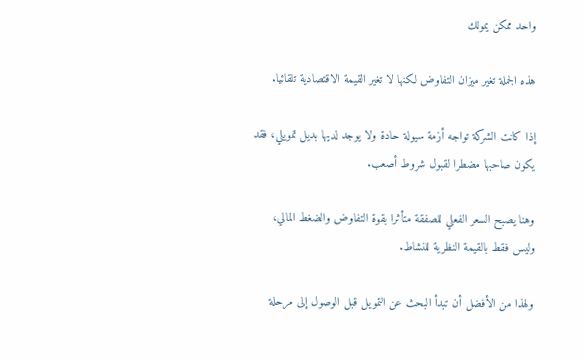واحد ممكن يمولك

هذه الجملة تغير ميزان التفاوض لكنها لا تغير القيمة الاقتصادية تلقائيا.

إذا كانت الشركة تواجه أزمة سيولة حادة ولا يوجد لديها بديل تمويلي، فقد يكون صاحبها مضطرا لقبول شروط أصعب.

وهنا يصبح السعر الفعلي للصفقة متأثرا بقوة التفاوض والضغط المالي، وليس فقط بالقيمة النظرية للنشاط.

ولهذا من الأفضل أن تبدأ البحث عن التمويل قبل الوصول إلى مرحلة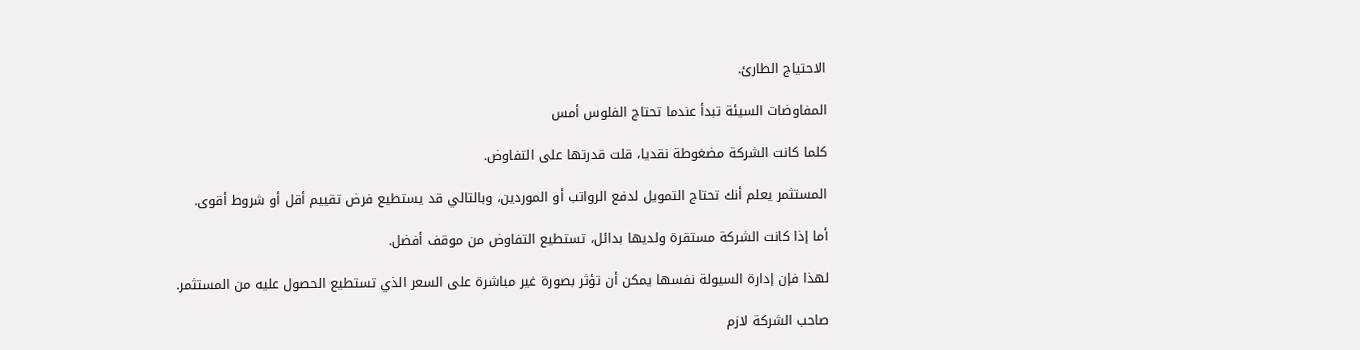الاحتياج الطارئ.

المفاوضات السيئة تبدأ عندما تحتاج الفلوس أمس

كلما كانت الشركة مضغوطة نقديا، قلت قدرتها على التفاوض.

المستثمر يعلم أنك تحتاج التمويل لدفع الرواتب أو الموردين، وبالتالي قد يستطيع فرض تقييم أقل أو شروط أقوى.

أما إذا كانت الشركة مستقرة ولديها بدائل، تستطيع التفاوض من موقف أفضل.

لهذا فإن إدارة السيولة نفسها يمكن أن تؤثر بصورة غير مباشرة على السعر الذي تستطيع الحصول عليه من المستثمر.

صاحب الشركة لازم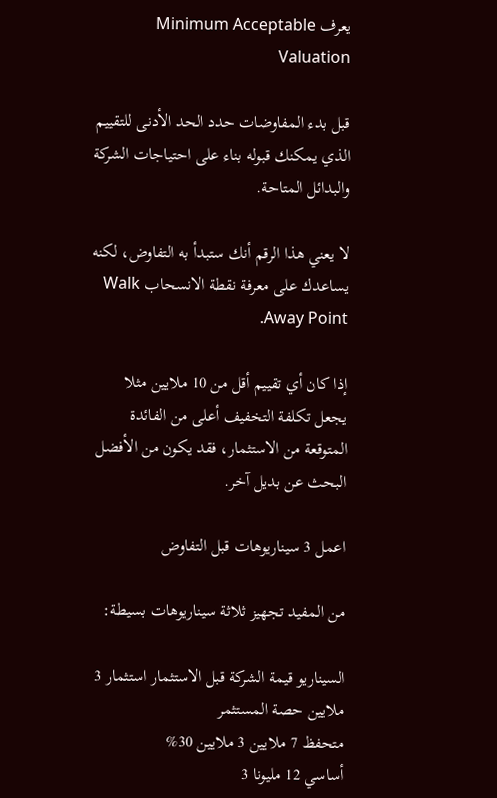يعرف Minimum Acceptable Valuation

قبل بدء المفاوضات حدد الحد الأدنى للتقييم الذي يمكنك قبوله بناء على احتياجات الشركة والبدائل المتاحة.

لا يعني هذا الرقم أنك ستبدأ به التفاوض، لكنه يساعدك على معرفة نقطة الانسحاب Walk Away Point.

إذا كان أي تقييم أقل من 10 ملايين مثلا يجعل تكلفة التخفيف أعلى من الفائدة المتوقعة من الاستثمار، فقد يكون من الأفضل البحث عن بديل آخر.

اعمل 3 سيناريوهات قبل التفاوض

من المفيد تجهيز ثلاثة سيناريوهات بسيطة:

السيناريو قيمة الشركة قبل الاستثمار استثمار 3 ملايين حصة المستثمر
متحفظ 7 ملايين 3 ملايين 30%
أساسي 12 مليونا 3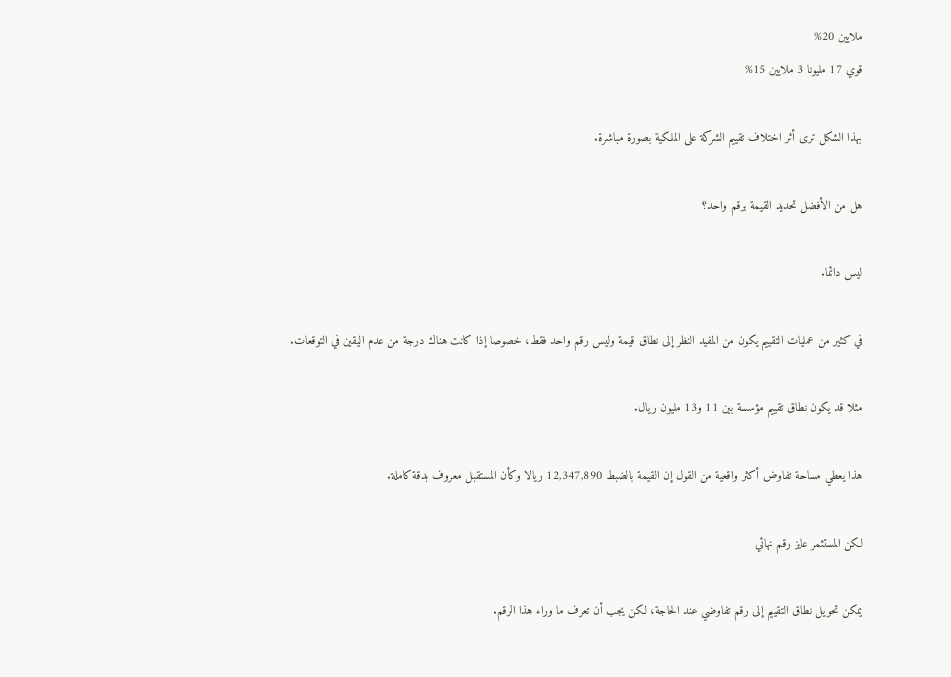ملايين 20%
قوي 17 مليونا 3 ملايين 15%

بهذا الشكل ترى أثر اختلاف تقييم الشركة على الملكية بصورة مباشرة.

هل من الأفضل تحديد القيمة برقم واحد؟

ليس دائما.

في كثير من عمليات التقييم يكون من المفيد النظر إلى نطاق قيمة وليس رقم واحد فقط، خصوصا إذا كانت هناك درجة من عدم اليقين في التوقعات.

مثلا قد يكون نطاق تقييم مؤسسة بين 11 و13 مليون ريال.

هذا يعطي مساحة تفاوض أكثر واقعية من القول إن القيمة بالضبط 12,347,890 ريالا وكأن المستقبل معروف بدقة كاملة.

لكن المستثمر عايز رقم نهائي

يمكن تحويل نطاق التقييم إلى رقم تفاوضي عند الحاجة، لكن يجب أن تعرف ما وراء هذا الرقم.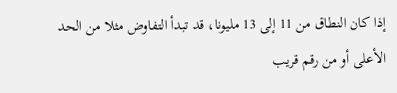إذا كان النطاق من 11 إلى 13 مليونا، قد تبدأ التفاوض مثلا من الحد الأعلى أو من رقم قريب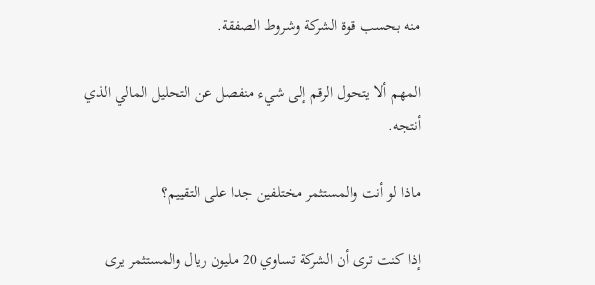منه بحسب قوة الشركة وشروط الصفقة.

المهم ألا يتحول الرقم إلى شيء منفصل عن التحليل المالي الذي أنتجه.

ماذا لو أنت والمستثمر مختلفين جدا على التقييم؟

إذا كنت ترى أن الشركة تساوي 20 مليون ريال والمستثمر يرى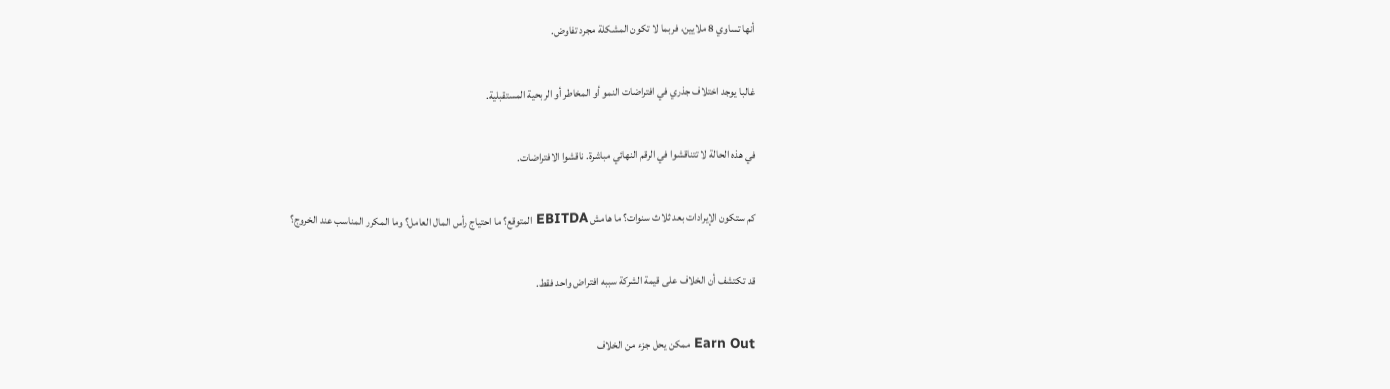أنها تساوي 8 ملايين، فربما لا تكون المشكلة مجرد تفاوض.

غالبا يوجد اختلاف جذري في افتراضات النمو أو المخاطر أو الربحية المستقبلية.

في هذه الحالة لا تتناقشوا في الرقم النهائي مباشرة. ناقشوا الافتراضات.

كم ستكون الإيرادات بعد ثلاث سنوات؟ ما هامش EBITDA المتوقع؟ ما احتياج رأس المال العامل؟ وما المكرر المناسب عند الخروج؟

قد تكتشف أن الخلاف على قيمة الشركة سببه افتراض واحد فقط.

Earn Out ممكن يحل جزء من الخلاف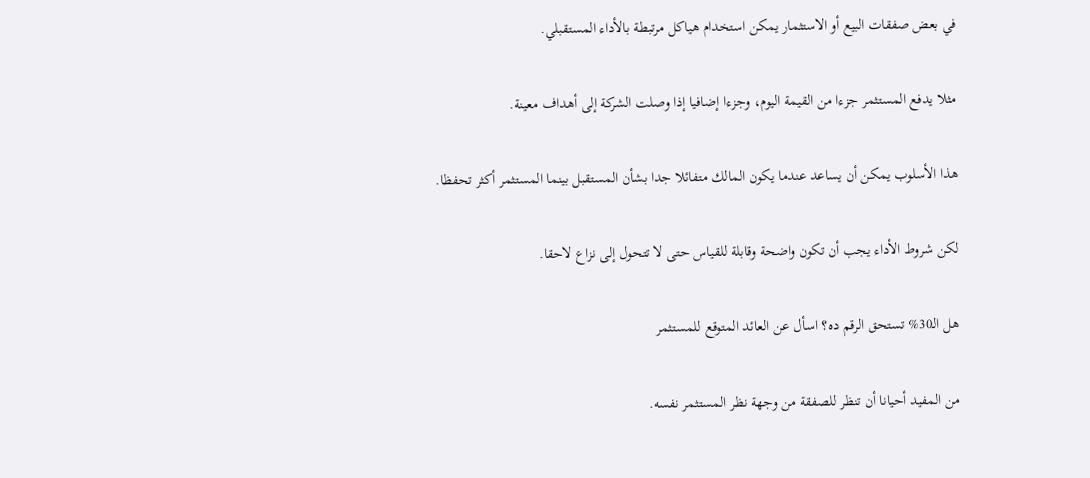في بعض صفقات البيع أو الاستثمار يمكن استخدام هياكل مرتبطة بالأداء المستقبلي.

مثلا يدفع المستثمر جزءا من القيمة اليوم، وجزءا إضافيا إذا وصلت الشركة إلى أهداف معينة.

هذا الأسلوب يمكن أن يساعد عندما يكون المالك متفائلا جدا بشأن المستقبل بينما المستثمر أكثر تحفظا.

لكن شروط الأداء يجب أن تكون واضحة وقابلة للقياس حتى لا تتحول إلى نزاع لاحقا.

هل الـ30% تستحق الرقم ده؟ اسأل عن العائد المتوقع للمستثمر

من المفيد أحيانا أن تنظر للصفقة من وجهة نظر المستثمر نفسه.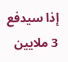إذا سيدفع 3 ملايين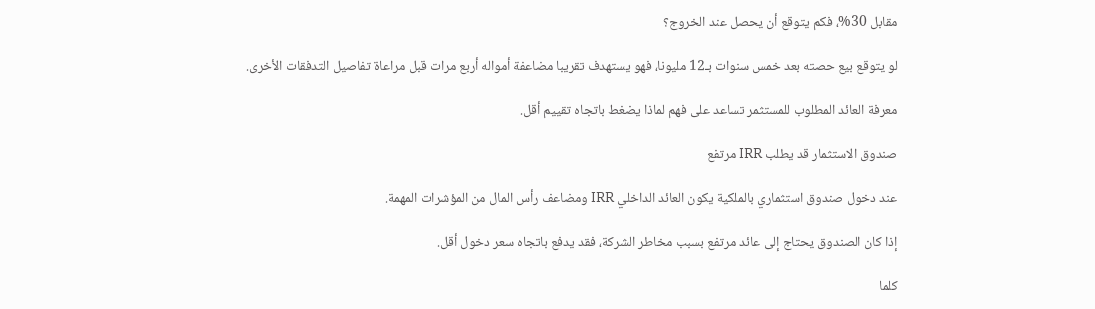مقابل 30%، فكم يتوقع أن يحصل عند الخروج؟

لو يتوقع بيع حصته بعد خمس سنوات بـ12 مليونا، فهو يستهدف تقريبا مضاعفة أمواله أربع مرات قبل مراعاة تفاصيل التدفقات الأخرى.

معرفة العائد المطلوب للمستثمر تساعد على فهم لماذا يضغط باتجاه تقييم أقل.

صندوق الاستثمار قد يطلب IRR مرتفع

عند دخول صندوق استثماري بالملكية يكون العائد الداخلي IRR ومضاعف رأس المال من المؤشرات المهمة.

إذا كان الصندوق يحتاج إلى عائد مرتفع بسبب مخاطر الشركة، فقد يدفع باتجاه سعر دخول أقل.

كلما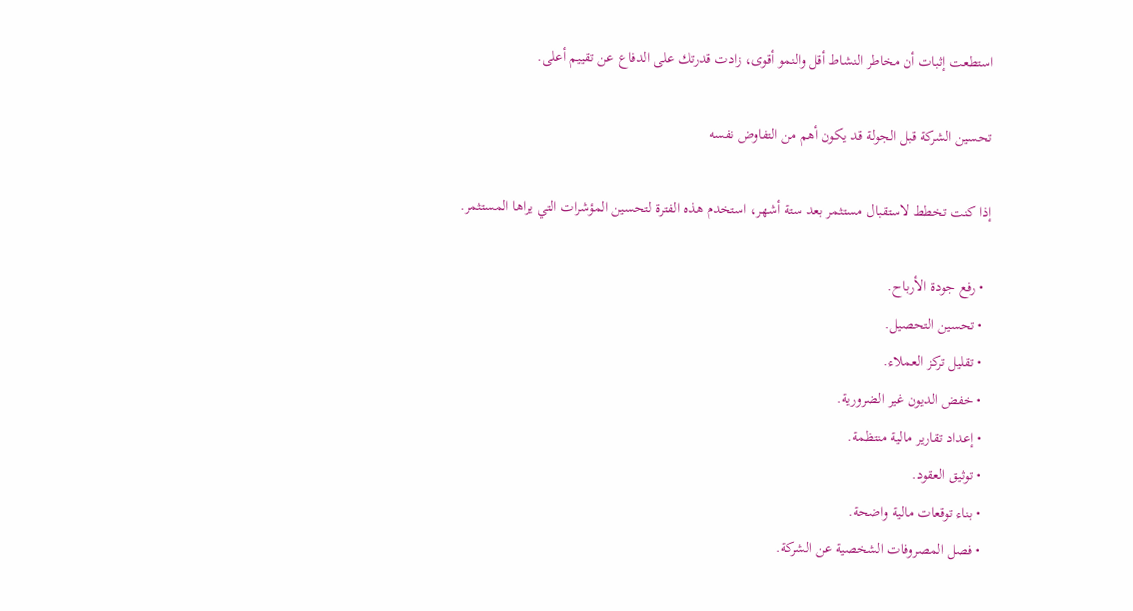استطعت إثبات أن مخاطر النشاط أقل والنمو أقوى، زادت قدرتك على الدفاع عن تقييم أعلى.

تحسين الشركة قبل الجولة قد يكون أهم من التفاوض نفسه

إذا كنت تخطط لاستقبال مستثمر بعد ستة أشهر، استخدم هذه الفترة لتحسين المؤشرات التي يراها المستثمر.

  • رفع جودة الأرباح.
  • تحسين التحصيل.
  • تقليل تركز العملاء.
  • خفض الديون غير الضرورية.
  • إعداد تقارير مالية منتظمة.
  • توثيق العقود.
  • بناء توقعات مالية واضحة.
  • فصل المصروفات الشخصية عن الشركة.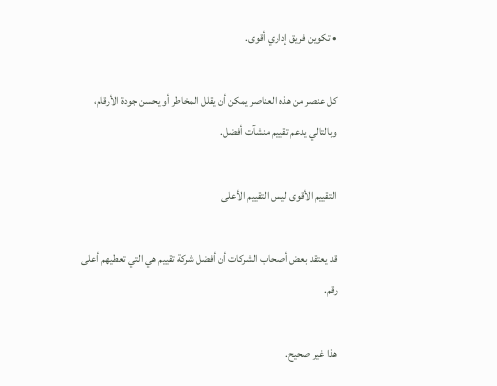• تكوين فريق إداري أقوى.

كل عنصر من هذه العناصر يمكن أن يقلل المخاطر أو يحسن جودة الأرقام، وبالتالي يدعم تقييم منشآت أفضل.

التقييم الأقوى ليس التقييم الأعلى

قد يعتقد بعض أصحاب الشركات أن أفضل شركة تقييم هي التي تعطيهم أعلى رقم.

هذا غير صحيح.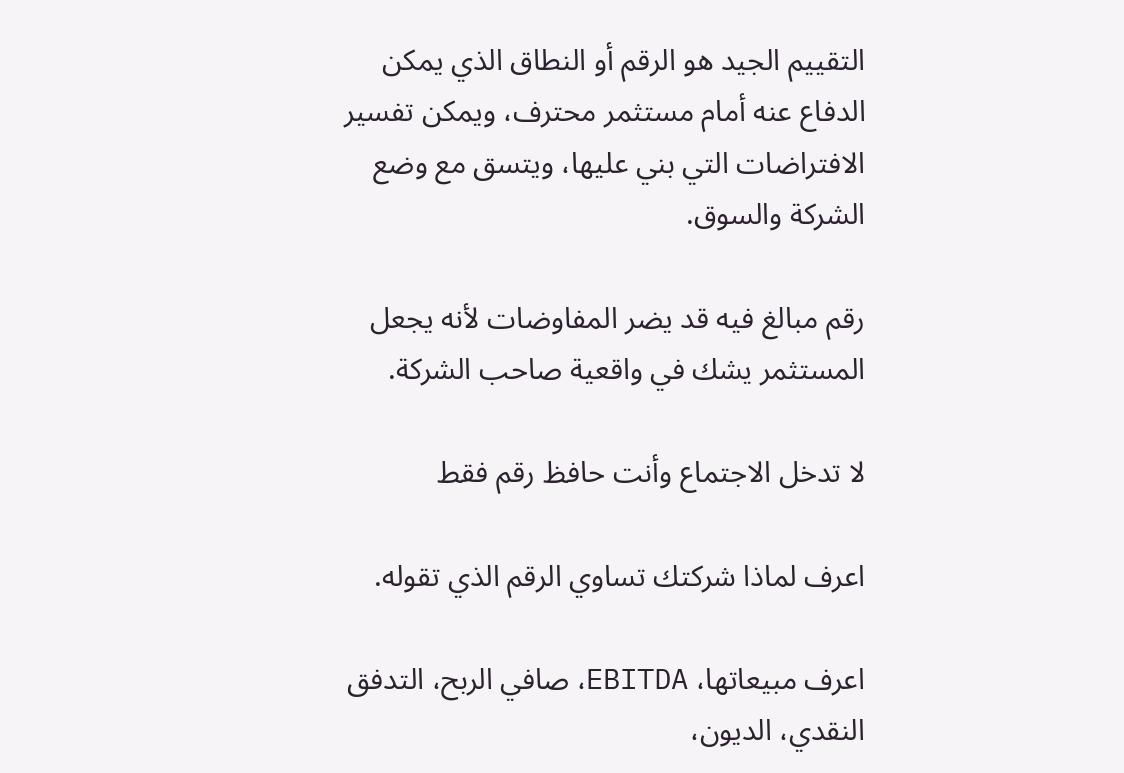التقييم الجيد هو الرقم أو النطاق الذي يمكن الدفاع عنه أمام مستثمر محترف، ويمكن تفسير الافتراضات التي بني عليها، ويتسق مع وضع الشركة والسوق.

رقم مبالغ فيه قد يضر المفاوضات لأنه يجعل المستثمر يشك في واقعية صاحب الشركة.

لا تدخل الاجتماع وأنت حافظ رقم فقط

اعرف لماذا شركتك تساوي الرقم الذي تقوله.

اعرف مبيعاتها، EBITDA، صافي الربح، التدفق النقدي، الديون،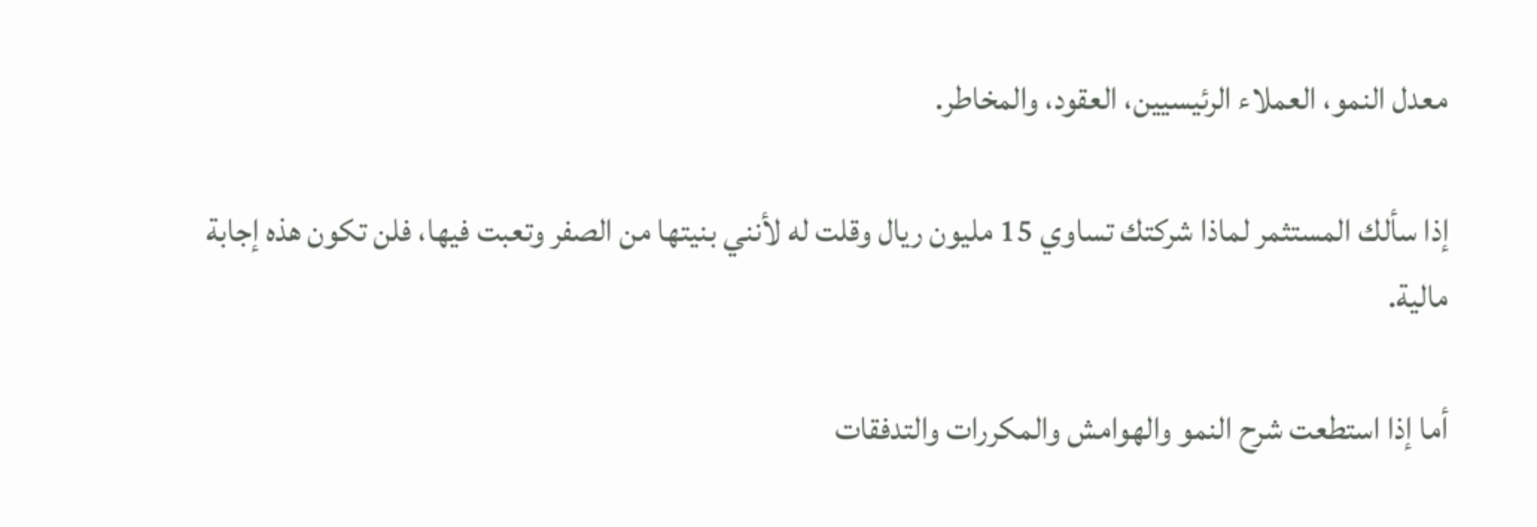معدل النمو، العملاء الرئيسيين، العقود، والمخاطر.

إذا سألك المستثمر لماذا شركتك تساوي 15 مليون ريال وقلت له لأنني بنيتها من الصفر وتعبت فيها، فلن تكون هذه إجابة مالية.

أما إذا استطعت شرح النمو والهوامش والمكررات والتدفقات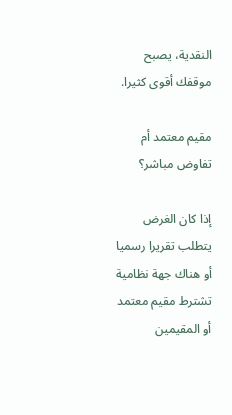النقدية، يصبح موقفك أقوى كثيرا.

مقيم معتمد أم تفاوض مباشر؟

إذا كان الغرض يتطلب تقريرا رسميا أو هناك جهة نظامية تشترط مقيم معتمد أو المقيمين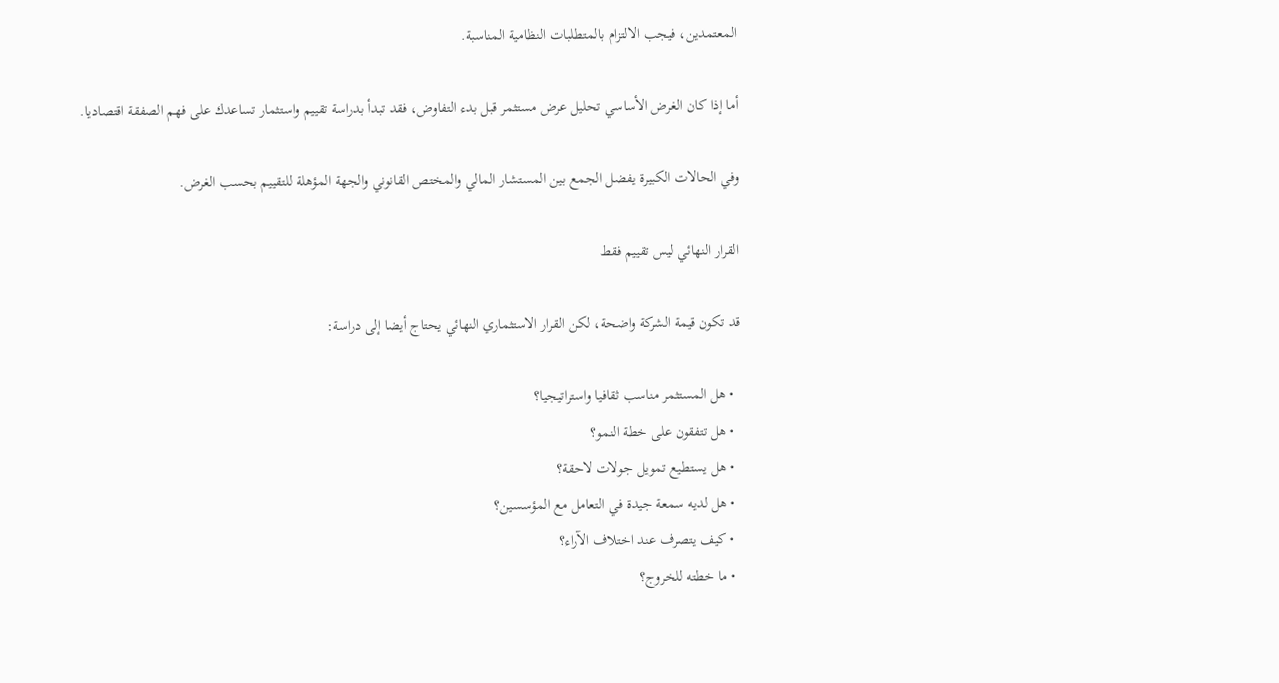المعتمدين، فيجب الالتزام بالمتطلبات النظامية المناسبة.

أما إذا كان الغرض الأساسي تحليل عرض مستثمر قبل بدء التفاوض، فقد تبدأ بدراسة تقييم واستثمار تساعدك على فهم الصفقة اقتصاديا.

وفي الحالات الكبيرة يفضل الجمع بين المستشار المالي والمختص القانوني والجهة المؤهلة للتقييم بحسب الغرض.

القرار النهائي ليس تقييم فقط

قد تكون قيمة الشركة واضحة، لكن القرار الاستثماري النهائي يحتاج أيضا إلى دراسة:

  • هل المستثمر مناسب ثقافيا واستراتيجيا؟
  • هل تتفقون على خطة النمو؟
  • هل يستطيع تمويل جولات لاحقة؟
  • هل لديه سمعة جيدة في التعامل مع المؤسسين؟
  • كيف يتصرف عند اختلاف الآراء؟
  • ما خطته للخروج؟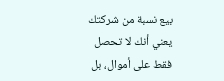بيع نسبة من شركتك يعني أنك لا تحصل فقط على أموال، بل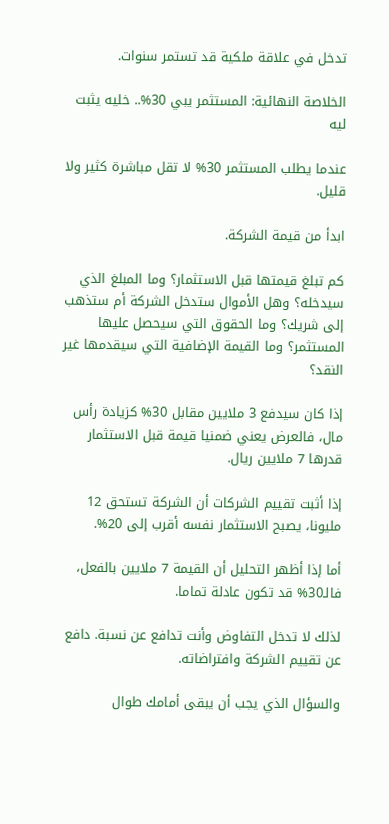تدخل في علاقة ملكية قد تستمر سنوات.

الخلاصة النهائية: المستثمر يبي 30%.. خليه يثبت ليه

عندما يطلب المستثمر 30% لا تقل مباشرة كثير ولا قليل.

ابدأ من قيمة الشركة.

كم تبلغ قيمتها قبل الاستثمار؟ وما المبلغ الذي سيدخله؟ وهل الأموال ستدخل الشركة أم ستذهب إلى شريك؟ وما الحقوق التي سيحصل عليها المستثمر؟ وما القيمة الإضافية التي سيقدمها غير النقد؟

إذا كان سيدفع 3 ملايين مقابل 30% كزيادة رأس مال، فالعرض يعني ضمنيا قيمة قبل الاستثمار قدرها 7 ملايين ريال.

إذا أثبت تقييم الشركات أن الشركة تستحق 12 مليونا، يصبح الاستثمار نفسه أقرب إلى 20%.

أما إذا أظهر التحليل أن القيمة 7 ملايين بالفعل، فالـ30% قد تكون عادلة تماما.

لذلك لا تدخل التفاوض وأنت تدافع عن نسبة. دافع عن تقييم الشركة وافتراضاته.

والسؤال الذي يجب أن يبقى أمامك طوال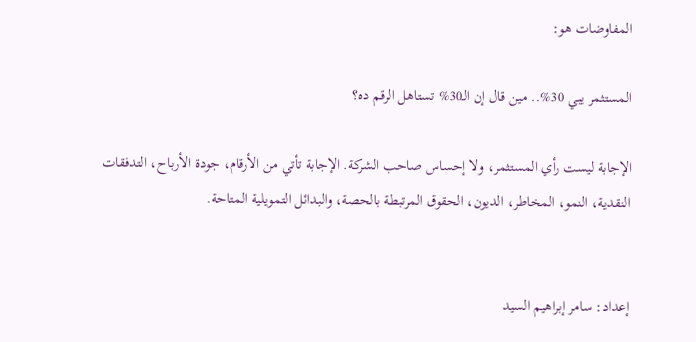المفاوضات هو:

المستثمر يبي 30%.. مين قال إن الـ30% تستاهل الرقم ده؟

الإجابة ليست رأي المستثمر، ولا إحساس صاحب الشركة. الإجابة تأتي من الأرقام، جودة الأرباح، التدفقات النقدية، النمو، المخاطر، الديون، الحقوق المرتبطة بالحصة، والبدائل التمويلية المتاحة.


إعداد: سامر إبراهيم السيد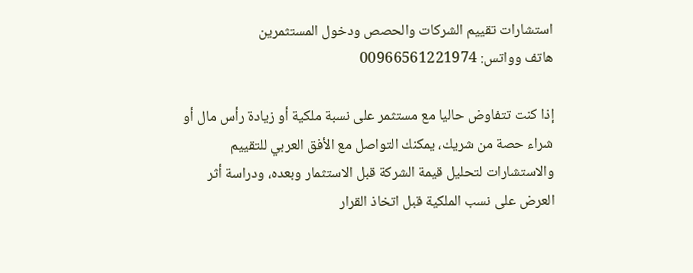استشارات تقييم الشركات والحصص ودخول المستثمرين
هاتف وواتس: 00966561221974

إذا كنت تتفاوض حاليا مع مستثمر على نسبة ملكية أو زيادة رأس مال أو شراء حصة من شريك، يمكنك التواصل مع الأفق العربي للتقييم والاستشارات لتحليل قيمة الشركة قبل الاستثمار وبعده، ودراسة أثر العرض على نسب الملكية قبل اتخاذ القرار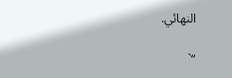النهائي.

“`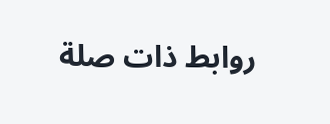روابط ذات صلة